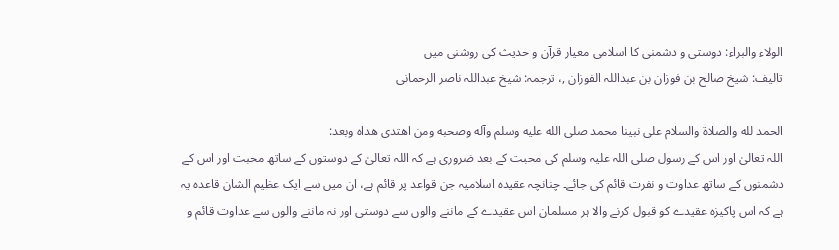الولاء والبراء: دوستی و دشمنی کا اسلامی معیار قرآن و حدیث کی روشنی میں
تالیف: شیخ صالح بن فوزان بن عبداللہ الفوزان ,، ترجمہ: شیخ عبداللہ ناصر الرحمانی

الحمد لله والصلاة والسلام على نبينا محمد صلى الله عليه وسلم وآله وصحبه ومن اهتدى هداه وبعد:
اللہ تعالیٰ اور اس کے رسول صلی اللہ علیہ وسلم کی محبت کے بعد ضروری ہے کہ اللہ تعالیٰ کے دوستوں کے ساتھ محبت اور اس کے دشمنوں کے ساتھ عداوت و نفرت قائم کی جائے۔ چنانچہ عقیدہ اسلامیہ جن قواعد پر قائم ہے، ان میں سے ایک عظیم الشان قاعدہ یہ ہے کہ اس پاکیزہ عقیدے کو قبول کرنے والا ہر مسلمان اس عقیدے کے ماننے والوں سے دوستی اور نہ ماننے والوں سے عداوت قائم و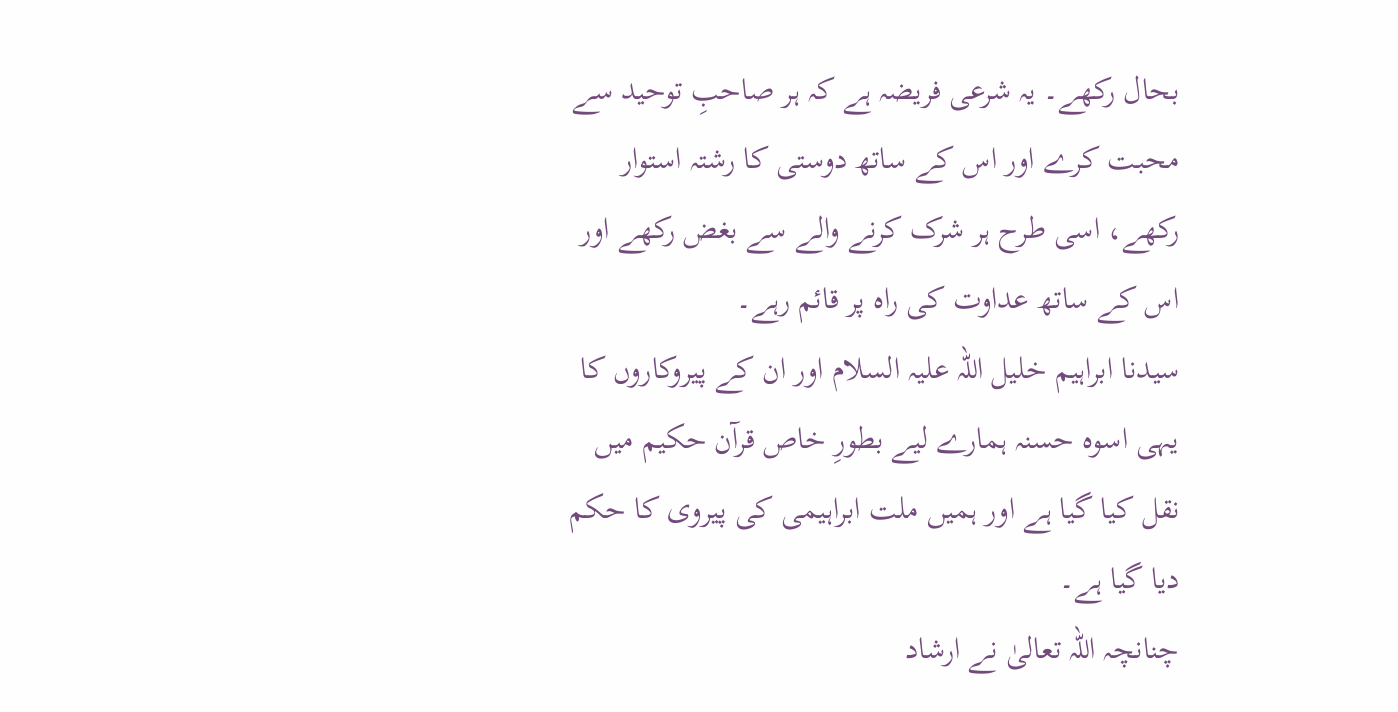بحال رکھے۔ یہ شرعی فریضہ ہے کہ ہر صاحبِ توحید سے محبت کرے اور اس کے ساتھ دوستی کا رشتہ استوار رکھے، اسی طرح ہر شرک کرنے والے سے بغض رکھے اور اس کے ساتھ عداوت کی راہ پر قائم رہے۔
سیدنا ابراہیم خلیل اللہ علیہ السلام اور ان کے پیروکاروں کا یہی اسوہ حسنہ ہمارے لیے بطورِ خاص قرآن حکیم میں نقل کیا گیا ہے اور ہمیں ملت ابراہیمی کی پیروی کا حکم دیا گیا ہے۔
چنانچہ اللہ تعالیٰ نے ارشاد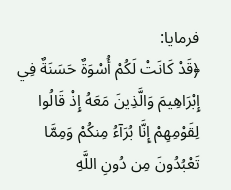فرمایا:
﴿قَدْ كَانَتْ لَكُمْ أُسْوَةٌ حَسَنَةٌ فِي إِبْرَاهِيمَ وَالَّذِينَ مَعَهُ إِذْ قَالُوا لِقَوْمِهِمْ إِنَّا بُرَآءُ مِنكُمْ وَمِمَّا تَعْبُدُونَ مِن دُونِ اللَّهِ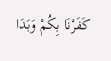كَفَرْنَا بِكُمْ وَبَدَا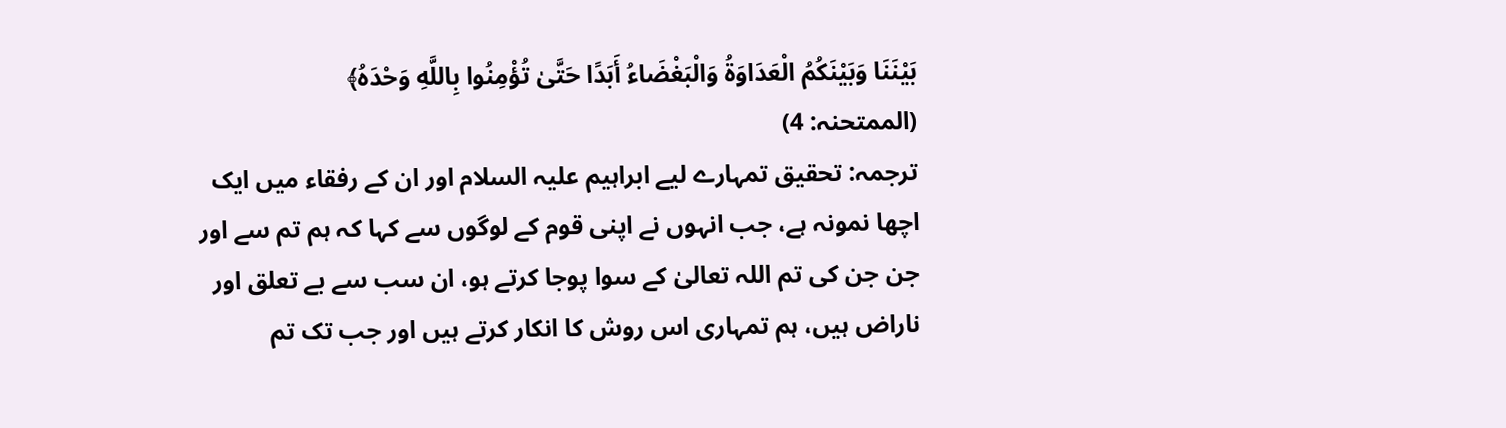بَيْنَنَا وَبَيْنَكُمُ الْعَدَاوَةُ وَالْبَغْضَاءُ أَبَدًا حَتَّىٰ تُؤْمِنُوا بِاللَّهِ وَحْدَهُ﴾
(الممتحنہ: 4)
ترجمہ: تحقیق تمہارے لیے ابراہیم علیہ السلام اور ان کے رفقاء میں ایک اچھا نمونہ ہے، جب انہوں نے اپنی قوم کے لوگوں سے کہا کہ ہم تم سے اور جن جن کی تم اللہ تعالیٰ کے سوا پوجا کرتے ہو، ان سب سے بے تعلق اور ناراض ہیں، ہم تمہاری اس روش کا انکار کرتے ہیں اور جب تک تم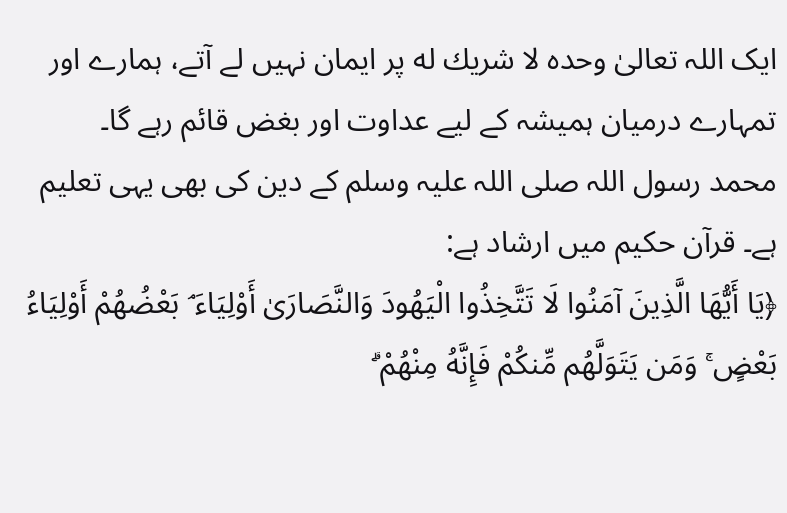ایک اللہ تعالیٰ وحده لا شريك له پر ایمان نہیں لے آتے، ہمارے اور تمہارے درمیان ہمیشہ کے لیے عداوت اور بغض قائم رہے گا۔
محمد رسول اللہ صلی اللہ علیہ وسلم کے دین کی بھی یہی تعلیم ہے۔ قرآن حکیم میں ارشاد ہے:
﴿يَا أَيُّهَا الَّذِينَ آمَنُوا لَا تَتَّخِذُوا الْيَهُودَ وَالنَّصَارَىٰ أَوْلِيَاءَ ۘ بَعْضُهُمْ أَوْلِيَاءُ بَعْضٍ ۚ وَمَن يَتَوَلَّهُم مِّنكُمْ فَإِنَّهُ مِنْهُمْ ۗ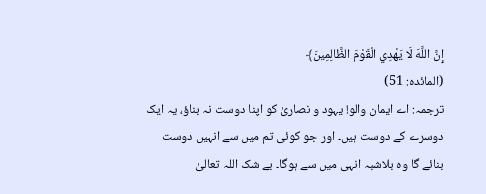إِنَّ اللَّهَ لَا يَهْدِي الْقَوْمَ الظَّالِمِينَ﴾
(المائدہ: 51)
ترجمہ: اے ایمان والو! یہود و نصاریٰ کو اپنا دوست نہ بناؤ، یہ ایک دوسرے کے دوست ہیں۔ اور جو کوئی تم میں سے انہیں دوست بنائے گا وہ بلاشبہ انہی میں سے ہوگا۔ بے شک اللہ تعالیٰ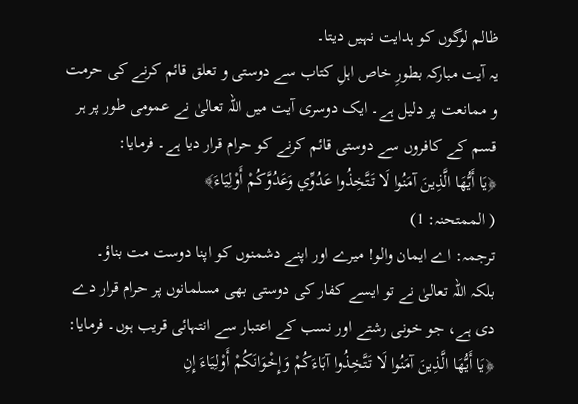ظالم لوگوں کو ہدایت نہیں دیتا۔
یہ آیت مبارکہ بطورِ خاص اہلِ کتاب سے دوستی و تعلق قائم کرنے کی حرمت و ممانعت پر دلیل ہے۔ ایک دوسری آیت میں اللہ تعالیٰ نے عمومی طور پر ہر قسم کے کافروں سے دوستی قائم کرنے کو حرام قرار دیا ہے۔ فرمایا:
﴿يَا أَيُّهَا الَّذِينَ آمَنُوا لَا تَتَّخِذُوا عَدُوِّي وَعَدُوَّكُمْ أَوْلِيَاءَ﴾
( الممتحنہ: 1)
ترجمہ: اے ایمان والو! میرے اور اپنے دشمنوں کو اپنا دوست مت بناؤ۔
بلکہ اللہ تعالیٰ نے تو ایسے کفار کی دوستی بھی مسلمانوں پر حرام قرار دے دی ہے، جو خونی رشتے اور نسب کے اعتبار سے انتہائی قریب ہوں۔ فرمایا:
﴿يَا أَيُّهَا الَّذِينَ آمَنُوا لَا تَتَّخِذُوا آبَاءَكُمْ وَإِخْوَانَكُمْ أَوْلِيَاءَ إِنِ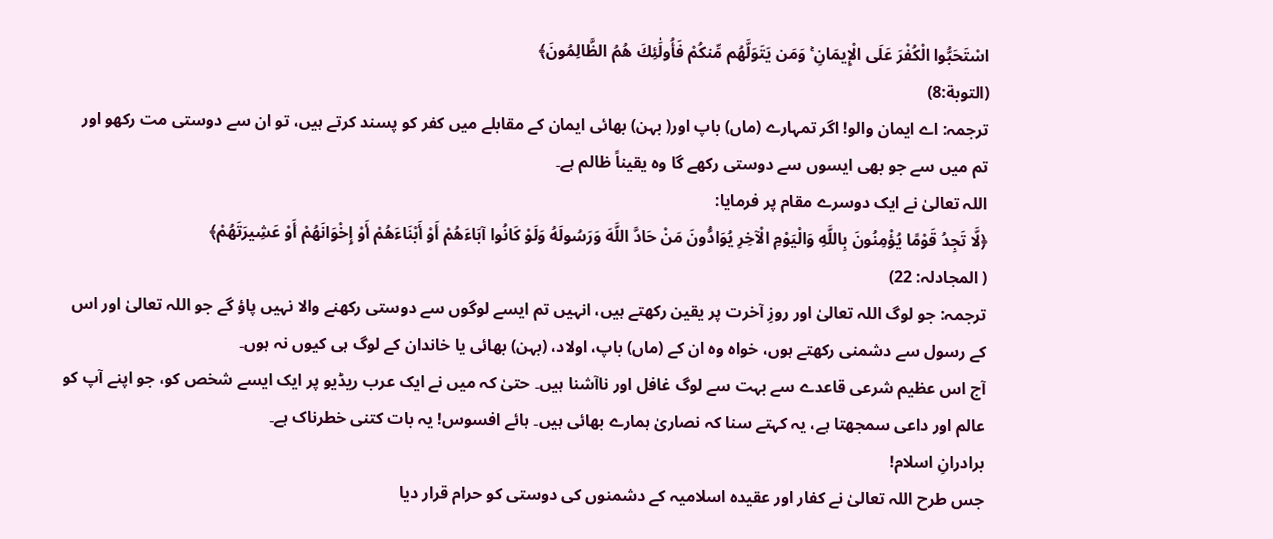اسْتَحَبُّوا الْكُفْرَ عَلَى الْإِيمَانِ ۚ وَمَن يَتَوَلَّهُم مِّنكُمْ فَأُولَٰئِكَ هُمُ الظَّالِمُونَ﴾
(التوبة:8)
ترجمہ: اے ایمان والو! اگر تمہارے (ماں) باپ اور( بہن) بھائی ایمان کے مقابلے میں کفر کو پسند کرتے ہیں، تو ان سے دوستی مت رکھو اور تم میں سے جو بھی ایسوں سے دوستی رکھے گا وہ یقیناً ظالم ہے۔
اللہ تعالیٰ نے ایک دوسرے مقام پر فرمایا:
﴿لَّا تَجِدُ قَوْمًا يُؤْمِنُونَ بِاللَّهِ وَالْيَوْمِ الْآخِرِ يُوَادُّونَ مَنْ حَادَّ اللَّهَ وَرَسُولَهُ وَلَوْ كَانُوا آبَاءَهُمْ أَوْ أَبْنَاءَهُمْ أَوْ إِخْوَانَهُمْ أَوْ عَشِيرَتَهُمْ﴾
( المجادلہ: 22)
ترجمہ: جو لوگ اللہ تعالیٰ اور روزِ آخرت پر یقین رکھتے ہیں، انہیں تم ایسے لوگوں سے دوستی رکھنے والا نہیں پاؤ گے جو اللہ تعالیٰ اور اس کے رسول سے دشمنی رکھتے ہوں، خواہ وہ ان کے (ماں) باپ، اولاد، (بہن) بھائی یا خاندان کے لوگ ہی کیوں نہ ہوں۔
آج اس عظیم شرعی قاعدے سے بہت سے لوگ غافل اور ناآشنا ہیں۔ حتیٰ کہ میں نے ایک عرب ریڈیو پر ایک ایسے شخص کو، جو اپنے آپ کو عالم اور داعی سمجھتا ہے، یہ کہتے سنا کہ نصاریٰ ہمارے بھائی ہیں۔ ہائے افسوس! یہ بات کتنی خطرناک ہے۔
برادرانِ اسلام!
جس طرح اللہ تعالیٰ نے کفار اور عقیدہ اسلامیہ کے دشمنوں کی دوستی کو حرام قرار دیا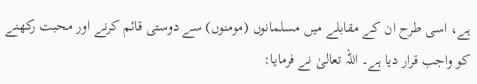ہے، اسی طرح ان کے مقابلے میں مسلمانوں (مومنوں) سے دوستی قائم کرنے اور محبت رکھنے کو واجب قرار دیا ہے۔ اللہ تعالیٰ نے فرمایا: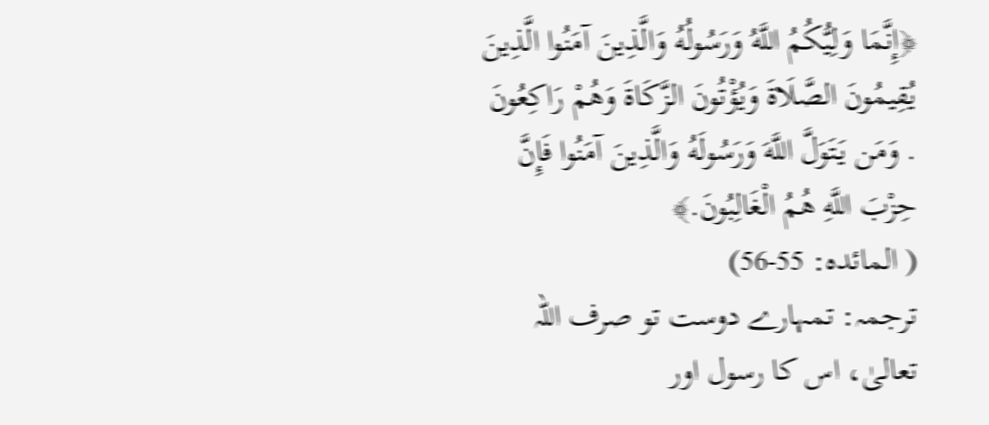﴿إِنَّمَا وَلِيُّكُمُ اللَّهُ وَرَسُولُهُ وَالَّذِينَ آمَنُوا الَّذِينَ يُقِيمُونَ الصَّلَاةَ وَيُؤْتُونَ الزَّكَاةَ وَهُمْ رَاكِعُونَ . وَمَن يَتَوَلَّ اللَّهَ وَرَسُولَهُ وَالَّذِينَ آمَنُوا فَإِنَّ حِزْبَ اللَّهِ هُمُ الْغَالِبُونَ.﴾
( المائدہ: 55-56)
ترجمہ: تمہارے دوست تو صرف اللہ تعالیٰ، اس کا رسول اور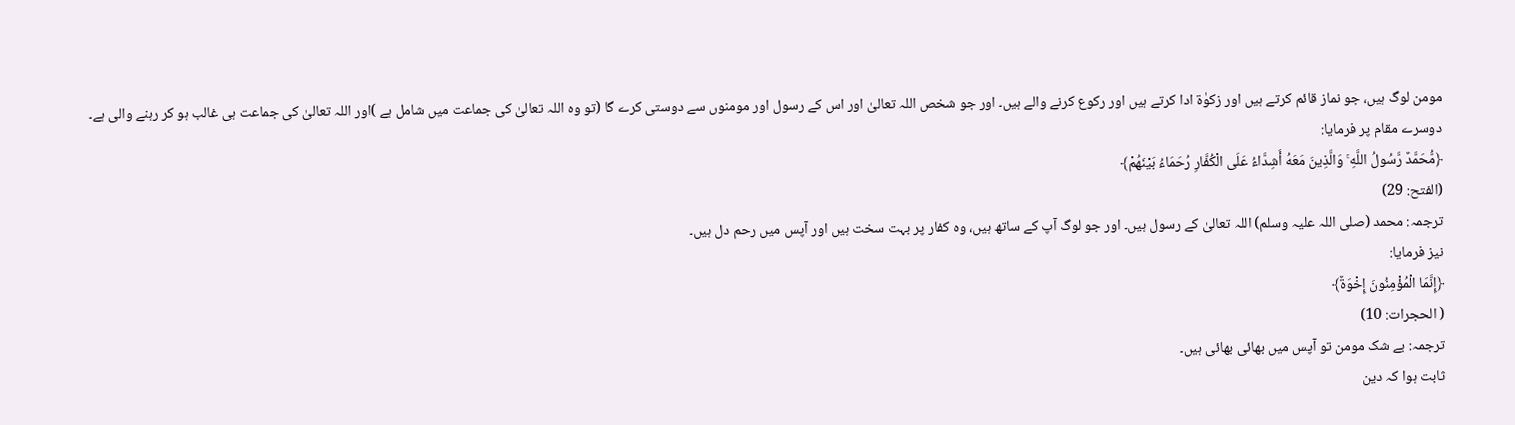مومن لوگ ہیں، جو نماز قائم کرتے ہیں اور زکوٰۃ ادا کرتے ہیں اور رکوع کرنے والے ہیں۔ اور جو شخص اللہ تعالیٰ اور اس کے رسول اور مومنوں سے دوستی کرے گا (تو وہ اللہ تعالیٰ کی جماعت میں شامل ہے )اور اللہ تعالیٰ کی جماعت ہی غالب ہو کر رہنے والی ہے۔
دوسرے مقام پر فرمایا:
﴿مُّحَمَّدٌ رَّسُولُ اللَّهِ ۚ وَالَّذِينَ مَعَهُ أَشِدَّاءُ عَلَى الْكُفَّارِ رُحَمَاءُ بَيْنَهُمْ﴾
(الفتح: 29)
ترجمہ: محمد (صلی اللہ علیہ وسلم) اللہ تعالیٰ کے رسول ہیں۔ اور جو لوگ آپ کے ساتھ ہیں، وہ کفار پر بہت سخت ہیں اور آپس میں رحم دل ہیں۔
نیز فرمایا:
﴿إِنَّمَا الْمُؤْمِنُونَ إِخْوَةٌ﴾
( الحجرات: 10)
ترجمہ: بے شک مومن تو آپس میں بھائی بھائی ہیں۔
ثابت ہوا کہ دین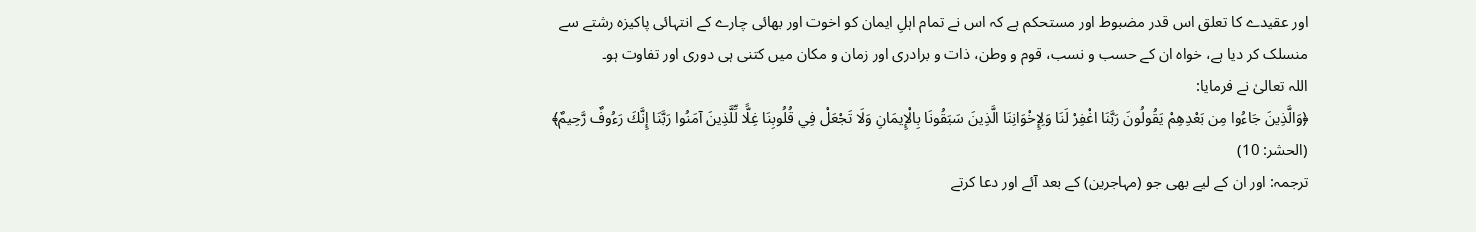اور عقیدے کا تعلق اس قدر مضبوط اور مستحکم ہے کہ اس نے تمام اہلِ ایمان کو اخوت اور بھائی چارے کے انتہائی پاکیزہ رشتے سے منسلک کر دیا ہے، خواہ ان کے حسب و نسب، قوم و وطن، ذات و برادری اور زمان و مکان میں کتنی ہی دوری اور تفاوت ہو۔
اللہ تعالیٰ نے فرمایا:
﴿وَالَّذِينَ جَاءُوا مِن بَعْدِهِمْ يَقُولُونَ رَبَّنَا اغْفِرْ لَنَا وَلِإِخْوَانِنَا الَّذِينَ سَبَقُونَا بِالْإِيمَانِ وَلَا تَجْعَلْ فِي قُلُوبِنَا غِلًّا لِّلَّذِينَ آمَنُوا رَبَّنَا إِنَّكَ رَءُوفٌ رَّحِيمٌ﴾
(الحشر: 10)
ترجمہ: اور ان کے لیے بھی جو (مہاجرین) کے بعد آئے اور دعا کرتے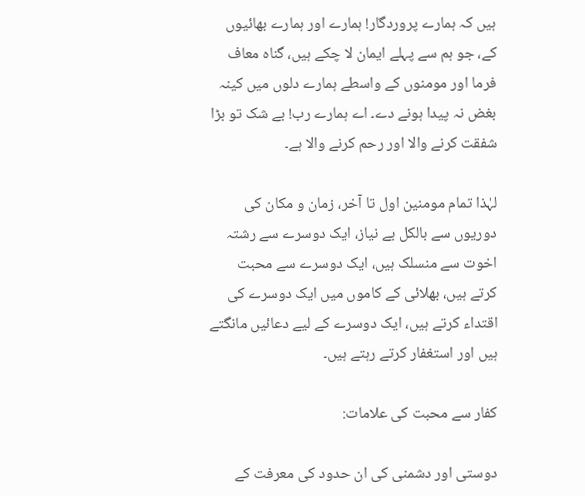ہیں کہ ہمارے پروردگار! ہمارے اور ہمارے بھائیوں کے، جو ہم سے پہلے ایمان لا چکے ہیں، گناہ معاف فرما اور مومنوں کے واسطے ہمارے دلوں میں کینہ بغض نہ پیدا ہونے دے۔ اے ہمارے رب! بے شک تو بڑا شفقت کرنے والا اور رحم کرنے والا ہے۔

لہٰذا تمام مومنین اول تا آخر، زمان و مکان کی دوریوں سے بالکل بے نیاز، ایک دوسرے سے رشتہ اخوت سے منسلک ہیں، ایک دوسرے سے محبت کرتے ہیں، بھلائی کے کاموں میں ایک دوسرے کی اقتداء کرتے ہیں، ایک دوسرے کے لیے دعائیں مانگتے ہیں اور استغفار کرتے رہتے ہیں۔

کفار سے محبت کی علامات:

دوستی اور دشمنی کی ان حدود کی معرفت کے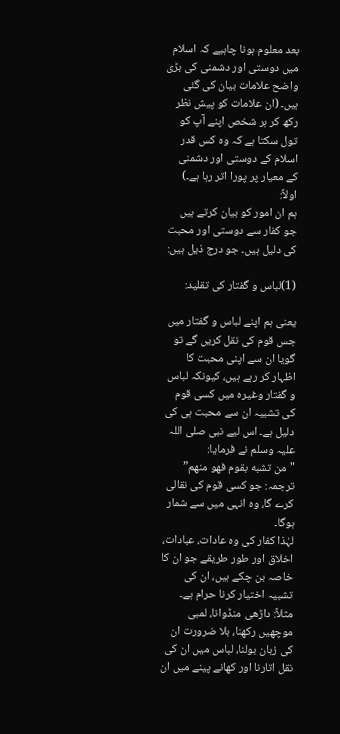بعد معلوم ہونا چاہیے کہ اسلام میں دوستی اور دشمنی کی بڑی واضح علامات بیان کی گئی ہیں۔ (ان علامات کو پیش نظر رکھ کر ہر شخص اپنے آپ کو تول سکتا ہے کہ وہ کس قدر اسلام کے دوستی اور دشمنی کے معیار پر پورا اتر رہا ہے۔)
اولاً:
ہم ان امور کو بیان کرتے ہیں جو کفار سے دوستی اور محبت کی دلیل ہیں۔ جو درج ذیل ہیں:

(1)لباس و گفتار کی تقلید:

یعنی ہم اپنے لباس و گفتار میں جس قوم کی نقل کریں گے تو گویا ان سے اپنی محبت کا اظہار کر رہے ہیں، کیونکہ لباس و گفتار وغیرہ میں کسی قوم کی تشبیہ ان سے محبت ہی کی دلیل ہے۔ اس لیے نبی صلی اللہ علیہ وسلم نے فرمایا:
"من تشبه بقوم فهو منهم”
ترجمہ: جو کسی قوم کی نقالی کرے گا، وہ انہی میں سے شمار ہوگا۔
لہٰذا کفار کی وہ عادات، عبادات، اخلاق اور طور طریقے جو ان کا خاصہ بن چکے ہیں، ان کی تشبیہ اختیار کرنا حرام ہے۔ مثلاً: داڑھی منڈوانا، لمبی موچھیں رکھنا، بلا ضرورت ان کی زبان بولنا، لباس میں ان کی نقل اتارنا اور کھانے پینے میں ان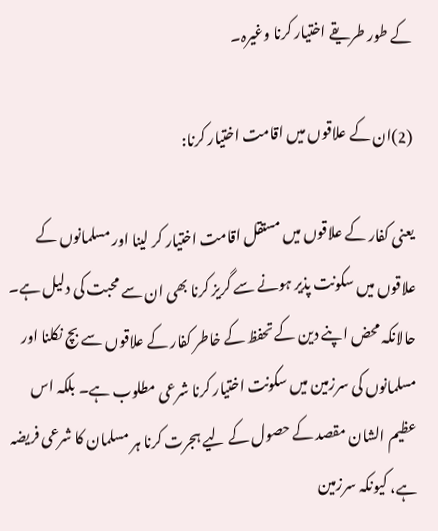کے طور طریقے اختیار کرنا وغیرہ۔

(2)ان کے علاقوں میں اقامت اختیار کرنا:

یعنی کفار کے علاقوں میں مستقل اقامت اختیار کر لینا اور مسلمانوں کے علاقوں میں سکونت پذیر ہونے سے گریز کرنا بھی ان سے محبت کی دلیل ہے۔
حالانکہ محض اپنے دین کے تحفظ کے خاطر کفار کے علاقوں سے بچ نکلنا اور مسلمانوں کی سرزمین میں سکونت اختیار کرنا شرعی مطلوب ہے۔ بلکہ اس عظیم الشان مقصد کے حصول کے لیے ہجرت کرنا ہر مسلمان کا شرعی فریضہ ہے، کیونکہ سرزمین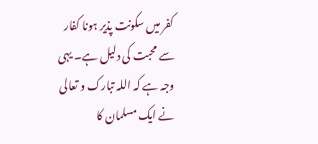کفر میں سکونت پذیر ہونا کفار سے محبت کی دلیل ہے۔ یہی وجہ ہے کہ اللہ تبارک و تعالی نے ایک مسلمان کا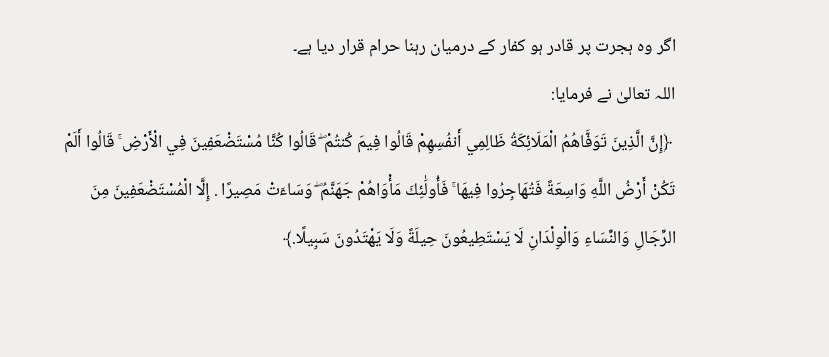اگر وہ ہجرت پر قادر ہو کفار کے درمیان رہنا حرام قرار دیا ہے۔
اللہ تعالیٰ نے فرمایا:
 ﴿إِنَّ الَّذِينَ تَوَفَّاهُمُ الْمَلَائِكَةُ ظَالِمِي أَنفُسِهِمْ قَالُوا فِيمَ كُنتُمْ ۖ قَالُوا كُنَّا مُسْتَضْعَفِينَ فِي الْأَرْضِ ۚ قَالُوا أَلَمْ تَكُنْ أَرْضُ اللَّهِ وَاسِعَةً فَتُهَاجِرُوا فِيهَا ۚ فَأُولَٰئِكَ مَأْوَاهُمْ جَهَنَّمُ ۖ وَسَاءَتْ مَصِيرًا . إِلَّا الْمُسْتَضْعَفِينَ مِنَ الرِّجَالِ وَالنِّسَاءِ وَالْوِلْدَانِ لَا يَسْتَطِيعُونَ حِيلَةً وَلَا يَهْتَدُونَ سَبِيلًا.﴾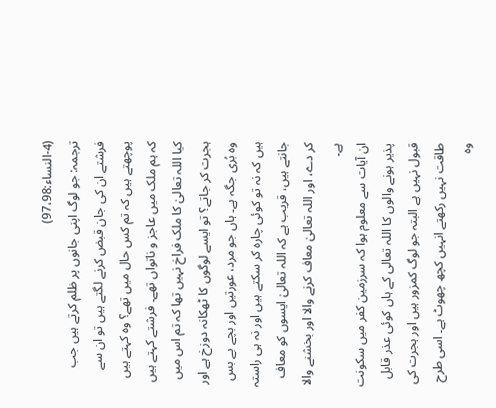(4-النساء:97،98)
ترجمہ: جو لوگ اپنی جانوں پر ظلم کرتے ہیں جب فرشتے ان کی جان قبض کرنے لگتے ہیں تو ان سے پوچھتے ہیں کہ تم کس حال میں تھے؟ وہ کہتے ہیں کہ ہم ملک میں عاجز و ناتواں تھے۔ فرشتے کہتے ہیں کیا اللہ تعالیٰ کا ملک فراخ نہیں تھا کہ تم اس میں ہجرت کر جاتے؟ تو ایسے لوگوں کا ٹھکانہ دوزخ ہے اور وہ بُری جگہ ہے۔ ہاں جو مرد، عورتیں اور بچے بے بس ہیں کہ نہ تو کوئی چارہ کر سکتے ہیں اور نہ ہی راستہ جانتے ہیں، قریب ہے کہ اللہ تعالیٰ ایسوں کو معاف کر دے، اور اللہ تعالیٰ معاف کرنے والا اور بخشنے والا ہے۔
ان آیات سے معلوم ہوا کہ سرزمین کفر میں سکونت پذیر ہونے والوں کا اللہ تعالی کے ہاں کوئی عذر قابل قبول نہیں ہے البتہ جو لوگ کمزور ہیں اور ہجرت کی طاقت نہیں رکھتے انہیں کچھ چھوٹ ہے۔ اسی طرح وہ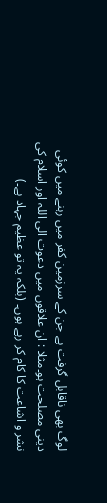لوگ بھی ناقابل گرفت ہے جن کے سرزمین کفر میں رہنے میں کوئی دینی مصلحت ہو۔مثلا : ان علاقوں میں دعوت الی اللہ اور اسلام کی نشر و اشاعت کا کام کر رہے ہوں۔ (بلکہ یہ تو عظیم جہاد ہے۔)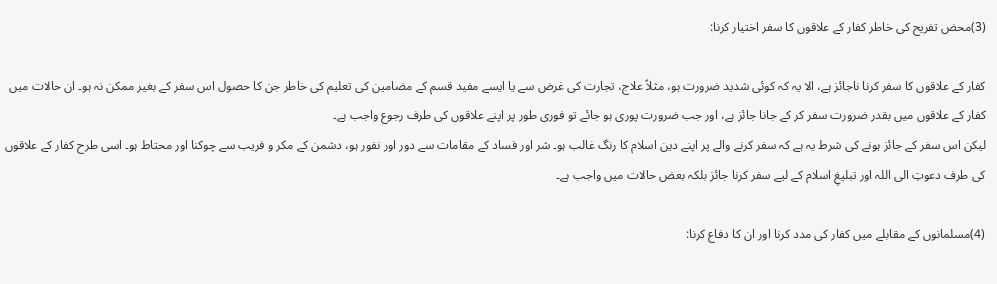(3)محض تفریح کی خاطر کفار کے علاقوں کا سفر اختیار کرنا:

کفار کے علاقوں کا سفر کرنا ناجائز ہے، الا یہ کہ کوئی شدید ضرورت ہو، مثلاً علاج، تجارت کی غرض سے یا ایسے مفید قسم کے مضامین کی تعلیم کی خاطر جن کا حصول اس سفر کے بغیر ممکن نہ ہو۔ ان حالات میں کفار کے علاقوں میں بقدر ضرورت سفر کر کے جانا جائز ہے، اور جب ضرورت پوری ہو جائے تو فوری طور پر اپنے علاقوں کی طرف رجوع واجب ہے۔
لیکن اس سفر کے جائز ہونے کی شرط یہ ہے کہ سفر کرنے والے پر اپنے دین اسلام کا رنگ غالب ہو۔ شر اور فساد کے مقامات سے دور اور نفور ہو، دشمن کے مکر و فریب سے چوکنا اور محتاط ہو۔ اسی طرح کفار کے علاقوں کی طرف دعوتِ الی اللہ اور تبلیغِ اسلام کے لیے سفر کرنا جائز بلکہ بعض حالات میں واجب ہے۔

(4)مسلمانوں کے مقابلے میں کفار کی مدد کرنا اور ان کا دفاع کرنا: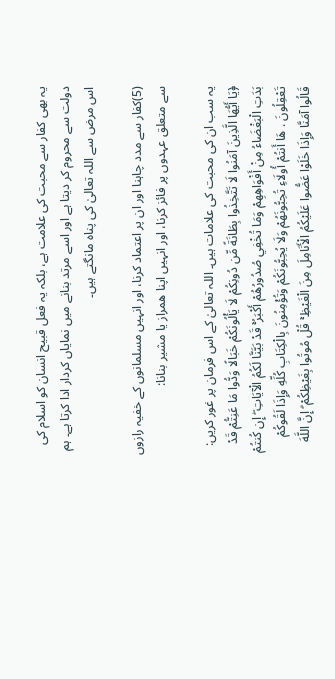یہ بھی کفار سے محبت کی علامت ہے، بلکہ یہ فعل قبیح انسان کو اسلام کی دولت سے محروم کر دیتا ہے اور اسے مرتد بنانے میں نمایاں کردار ادا کرتا ہے۔ ہم اس مرض سے اللہ تعالیٰ کی پناہ مانگتے ہیں۔

(5)کفار سے مدد چاہنا اور ان پر اعتماد کرنا، اور انہیں مسلمانوں کے خفیہ رازوں سے متعلق عہدوں پر فائز کرنا، اور انہیں اپنا ھمراز یا مشیر بنانا:

یہ سب ان کی محبت کی علامات ہیں۔ اللہ تعالیٰ کے اس فرمان پر غور کریں:
﴿يَا أَيُّهَا الَّذِينَ آمَنُوا لَا تَتَّخِذُوا بِطَانَةً مِّن دُونِكُمْ لَا يَأْلُونَكُمْ خَبَالًا وَدُّوا مَا عَنِتُّمْ قَدْ بَدَتِ الْبَغْضَاءُ مِنْ أَفْوَاهِهِمْ وَمَا تُخْفِي صُدُورُهُمْ أَكْبَرُ ۚ قَدْ بَيَّنَّا لَكُمُ الْآيَاتِ ۖ إِن كُنتُمْ تَعْقِلُونَ . هَا أَنتُمْ أُولَاءِ تُحِبُّونَهُمْ وَلَا يُحِبُّونَكُمْ وَتُؤْمِنُونَ بِالْكِتَابِ كُلِّهِ وَإِذَا لَقُوكُمْ قَالُوا آمَنَّا وَإِذَا خَلَوْا عَضُّوا عَلَيْكُمُ الْأَنَامِلَ مِنَ الْغَيْظِ ۚ قُلْ مُوتُوا بِغَيْظِكُمْ ۗ إِنَّ اللَّهَ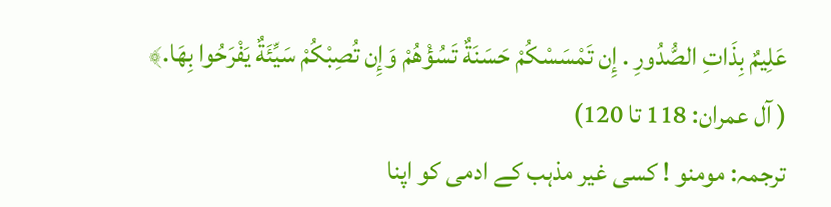عَلِيمٌ بِذَاتِ الصُّدُورِ . إِن تَمْسَسْكُمْ حَسَنَةٌ تَسُؤْهُمْ وَإِن تُصِبْكُمْ سَيِّئَةٌ يَفْرَحُوا بِهَا.﴾
( آل عمران: 118 تا 120)
ترجمہ: مومنو ! کسی غیر مذہب کے ادمی کو اپنا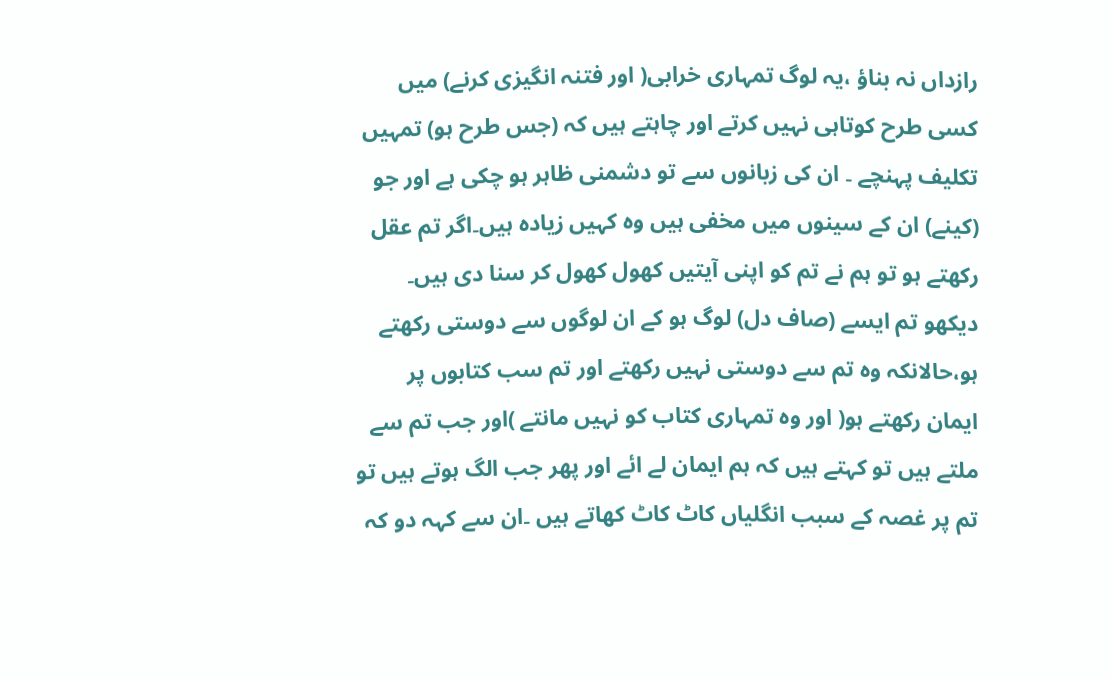رازداں نہ بناؤ ،یہ لوگ تمہاری خرابی( اور فتنہ انگیزی کرنے) میں کسی طرح کوتاہی نہیں کرتے اور چاہتے ہیں کہ (جس طرح ہو) تمہیں تکلیف پہنچے ۔ ان کی زبانوں سے تو دشمنی ظاہر ہو چکی ہے اور جو (کینے) ان کے سینوں میں مخفی ہیں وہ کہیں زیادہ ہیں۔اگر تم عقل رکھتے ہو تو ہم نے تم کو اپنی آیتیں کھول کھول کر سنا دی ہیں۔ دیکھو تم ایسے (صاف دل) لوگ ہو کے ان لوگوں سے دوستی رکھتے ہو،حالانکہ وہ تم سے دوستی نہیں رکھتے اور تم سب کتابوں پر ایمان رکھتے ہو( اور وہ تمہاری کتاب کو نہیں مانتے )اور جب تم سے ملتے ہیں تو کہتے ہیں کہ ہم ایمان لے ائے اور پھر جب الگ ہوتے ہیں تو تم پر غصہ کے سبب انگلیاں کاٹ کاٹ کھاتے ہیں ۔ان سے کہہ دو کہ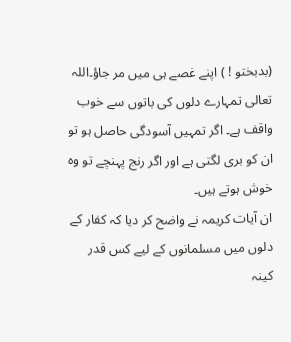(بدبختو ! ) اپنے غصے ہی میں مر جاؤ۔اللہ تعالی تمہارے دلوں کی باتوں سے خوب واقف ہے۔ اگر تمہیں آسودگی حاصل ہو تو ان کو بری لگتی ہے اور اگر رنج پہنچے تو وہ خوش ہوتے ہیں۔
ان آیات کریمہ نے واضح کر دیا کہ کفار کے دلوں میں مسلمانوں کے لیے کس قدر کینہ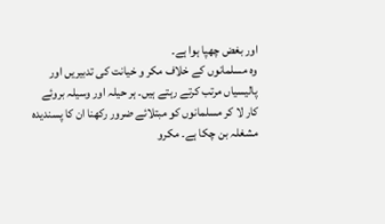اور بغض چھپا ہوا ہے۔
وہ مسلمانوں کے خلاف مکر و خیانت کی تدبیریں اور پالیسیاں مرتب کرتے رہتے ہیں۔ ہر حیلہ اور وسیلہ بروئے کار لا کر مسلمانوں کو مبتلائے ضرور رکھنا ان کا پسندیدہ مشغلہ بن چکا ہے۔ مکرو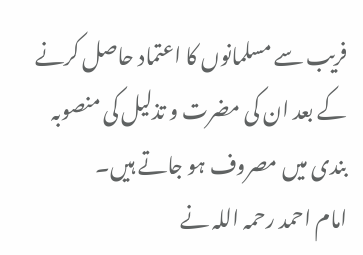فریب سے مسلمانوں کا اعتماد حاصل کرنے کے بعد ان کی مضرت و تذلیل کی منصوبہ بندی میں مصروف ہو جاتے ہیں۔
امام احمد رحمہ اللہ نے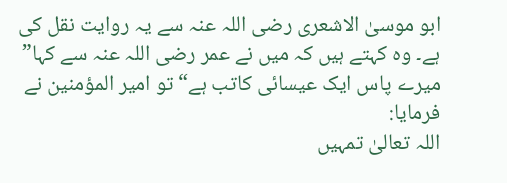ابو موسیٰ الاشعری رضی اللہ عنہ سے یہ روایت نقل کی ہے۔ وہ کہتے ہیں کہ میں نے عمر رضی اللہ عنہ سے کہا” میرے پاس ایک عیسائی کاتب ہے“ تو امیر المؤمنین نے فرمایا:
اللہ تعالیٰ تمہیں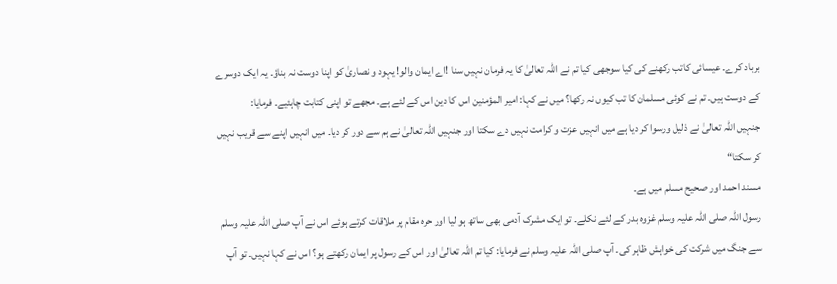برباد کرے۔ عیسائی کاتب رکھنے کی کیا سوجھی کیا تم نے اللہ تعالیٰ کا یہ فرمان نہیں سنا !اے ایمان والو! یہود و نصاریٰ کو اپنا دوست نہ بناؤ۔ یہ ایک دوسرے کے دوست ہیں۔ تم نے کوئی مسلمان کا تب کیوں نہ رکھا؟ میں نے کہا: امیر المؤمنین اس کا دین اس کے لئے ہے۔ مجھے تو اپنی کتابت چاہئیے۔ فرمایا:
جنہیں اللہ تعالیٰ نے ذلیل ورسوا کر دیا ہے میں انہیں عزت و کرامت نہیں دے سکتا اور جنہیں اللہ تعالیٰ نے ہم سے دور کر دیا۔ میں انہیں اپنے سے قریب نہیں کر سکتا“
مسند احمد اور صحیح مسلم میں ہے۔
رسول اللہ صلی اللہ علیہ وسلم غزوہ بدر کے لئے نکلے۔ تو ایک مشرک آدمی بھی ساتھ ہو لیا اور حرہ مقام پر ملاقات کرتے ہوئے اس نے آپ صلی اللہ علیہ وسلم سے جنگ میں شرکت کی خواہش ظاہر کی۔ آپ صلی اللہ علیہ وسلم نے فرمایا: کیا تم اللہ تعالیٰ اور اس کے رسول پر ایمان رکھتے ہو؟ اس نے کہا نہیں۔ تو آپ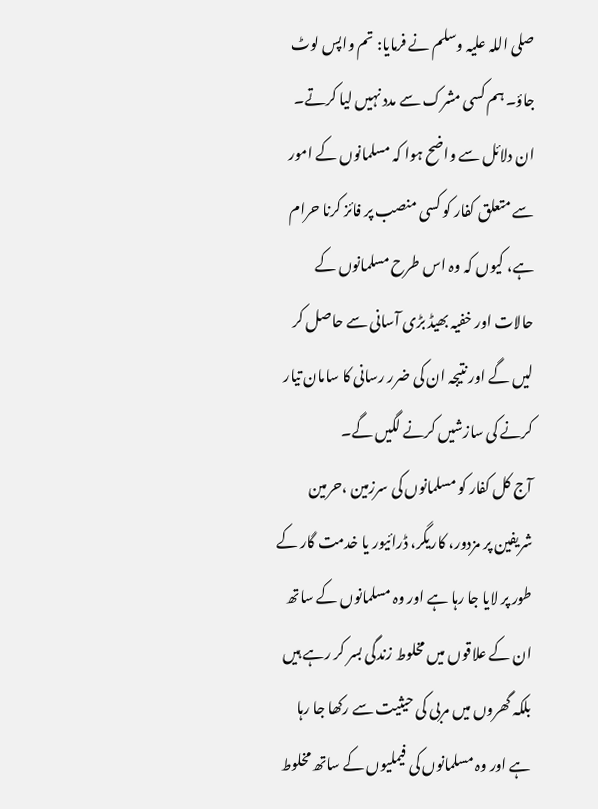صلی اللہ علیہ وسلم نے فرمایا: تم واپس لوٹ جاؤ۔ ہم کسی مشرک سے مدد نہیں لیا کرتے۔
ان دلائل سے واضح ہوا کہ مسلمانوں کے امور سے متعلق کفار کو کسی منصب پر فائز کرنا حرام ہے، کیوں کہ وہ اس طرح مسلمانوں کے حالات اور خفیہ بھیڈ بڑی آسانی سے حاصل کر لیں گے اور نتیجہ ان کی ضرر رسانی کا سامان تیار کرنے کی سازشیں کرنے لگیں گے۔
آج کل کفار کو مسلمانوں کی سرزمین ،حرمین شریفین پر مزدور، کاریگر، ڈرائیور یا خدمت گار کے طور پر لایا جا رہا ہے اور وہ مسلمانوں کے ساتھ ان کے علاقوں میں مخلوط زندگی بسر کر رہے ہیں بلکہ گھروں میں مربی کی حیثیت سے رکھا جا رہا ہے اور وہ مسلمانوں کی فیملیوں کے ساتھ مخلوط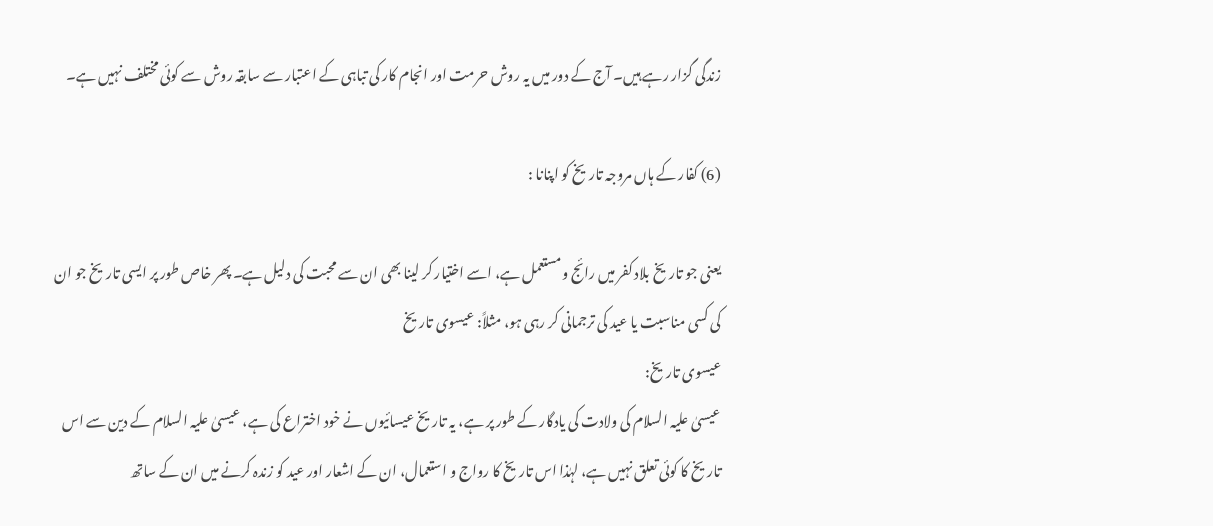زندگی گزار رہے ہیں۔ آج کے دور میں یہ روش حرمت اور انجام کار کی تباہی کے اعتبار سے سابقہ روش سے کوئی مختلف نہیں ہے۔

(6) کفار کے ہاں مروجہ تاریخ کو اپنانا :

یعنی جو تاریخ بلاد کفر میں رائج و مستعمل ہے، اسے اختیار کر لینا بھی ان سے محبت کی دلیل ہے۔ پھر خاص طور پر ایسی تاریخ جو ان کی کسی مناسبت یا عید کی ترجمانی کر رہی ہو، مثلاً: عیسوی تاریخ
عیسوی تاریخ:
عیسیٰ علیہ السلام کی ولادت کی یادگار کے طور پر ہے، یہ تاریخ عیسائیوں نے خود اختراع کی ہے، عیسیٰ علیہ السلام کے دین سے اس تاریخ کا کوئی تعلق نہیں ہے، لہٰذا اس تاریخ کا رواج و استعمال، ان کے اشعار اور عید کو زندہ کرنے میں ان کے ساتھ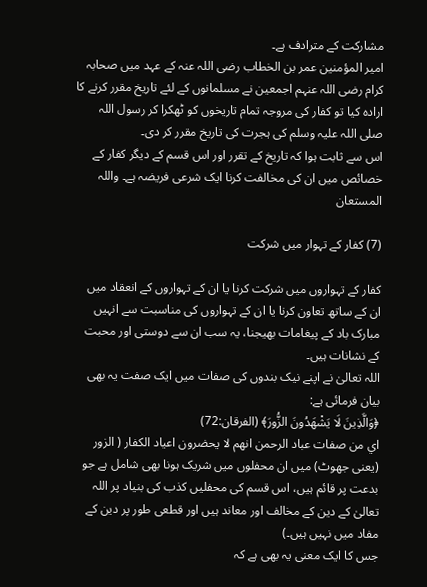مشارکت کے مترادف ہے۔
امیر المؤمنین عمر بن الخطاب رضی اللہ عنہ کے عہد میں صحابہ کرام رضی اللہ عنہم اجمعین نے مسلمانوں کے لئے تاریخ مقرر کرنے کا ارادہ کیا تو کفار کی مروجہ تمام تاریخوں کو ٹھکرا کر رسول اللہ صلی اللہ علیہ وسلم کی ہجرت کی تاریخ مقرر کر دی۔
اس سے ثابت ہوا کہ تاریخ کے تقرر اور اس قسم کے دیگر کفار کے خصائص میں ان کی مخالفت کرنا ایک شرعی فریضہ ہے۔ واللہ المستعان

(7) کفار کے تہوار میں شرکت

کفار کے تہواروں میں شرکت کرنا یا ان کے تہواروں کے انعقاد میں ان کے ساتھ تعاون کرنا یا ان کے تہواروں کی مناسبت سے انہیں مبارک باد کے پیغامات بھیجنا، یہ سب ان سے دوستی اور محبت کے نشانات ہیں۔
اللہ تعالیٰ نے اپنے نیک بندوں کی صفات میں ایک صفت یہ بھی بیان فرمائی ہے:
﴿وَالَّذِينَ لَا يَشْهَدُونَ الزُّورَ﴾ (الفرقان:72)
اي من صفات عباد الرحمن انهم لا يحضرون اعياد الكفار ( الزور (یعنی جھوٹ) میں ان محفلوں میں شریک ہونا بھی شامل ہے جو بدعت پر قائم ہیں، اس قسم کی محفلیں کذب کی بنیاد پر اللہ تعالیٰ کے دین کے مخالف اور معاند ہیں اور قطعی طور پر دین کے مفاد میں نہیں ہیں۔)
جس کا ایک معنی یہ بھی ہے کہ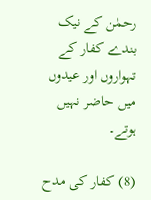رحمٰن کے نیک بندے کفار کے تہواروں اور عیدوں میں حاضر نہیں ہوتے۔

(8) کفار کی مدح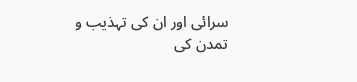سرائی اور ان کی تہذیب و تمدن کی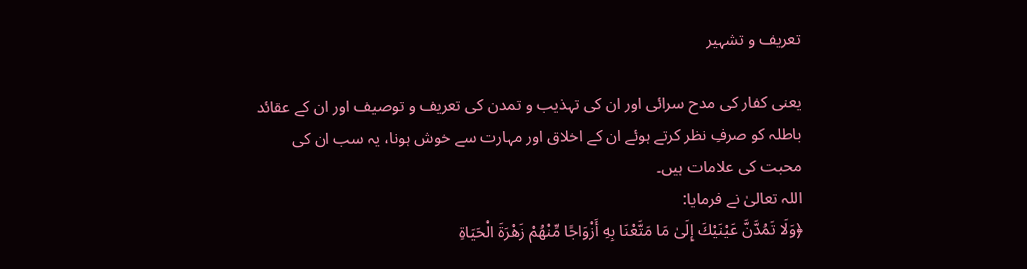تعریف و تشہیر

یعنی کفار کی مدح سرائی اور ان کی تہذیب و تمدن کی تعریف و توصیف اور ان کے عقائد باطلہ کو صرفِ نظر کرتے ہوئے ان کے اخلاق اور مہارت سے خوش ہونا، یہ سب ان کی محبت کی علامات ہیں۔
اللہ تعالیٰ نے فرمایا:
﴿وَلَا تَمُدَّنَّ عَيْنَيْكَ إِلَىٰ مَا مَتَّعْنَا بِهِ أَزْوَاجًا مِّنْهُمْ زَهْرَةَ الْحَيَاةِ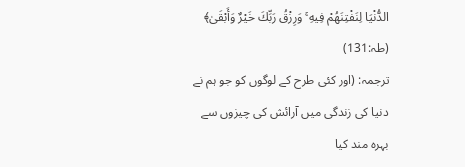الدُّنْيَا لِنَفْتِنَهُمْ فِيهِ ۚ وَرِزْقُ رَبِّكَ خَيْرٌ وَأَبْقَىٰ﴾ (طہ:131)
ترجمہ: (اور کئی طرح کے لوگوں کو جو ہم نے دنیا کی زندگی میں آرائش کی چیزوں سے بہرہ مند کیا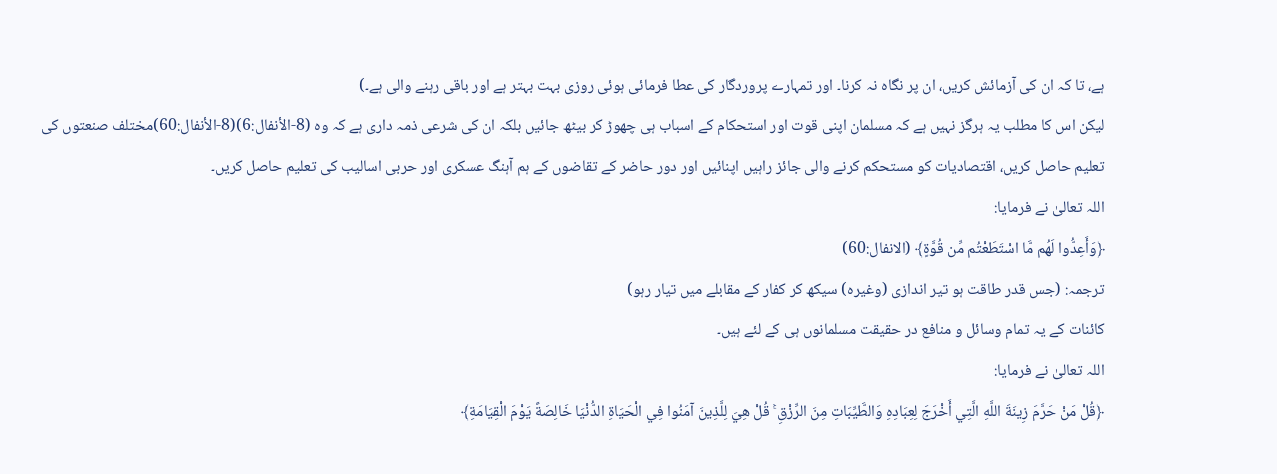ہے، تا کہ ان کی آزمائش کریں، ان پر نگاہ نہ کرنا۔ اور تمہارے پروردگار کی عطا فرمائی ہوئی روزی بہت بہتر ہے اور باقی رہنے والی ہے۔)
لیکن اس کا مطلب یہ ہرگز نہیں ہے کہ مسلمان اپنی قوت اور استحکام کے اسباب ہی چھوڑ کر بیٹھ جائیں بلکہ ان کی شرعی ذمہ داری ہے کہ وہ (8-الأنفال:6)(8-الأنفال:60)مختلف صنعتوں کی تعلیم حاصل کریں، اقتصادیات کو مستحکم کرنے والی جائز راہیں اپنائیں اور دور حاضر کے تقاضوں کے ہم آہنگ عسکری اور حربی اسالیب کی تعلیم حاصل کریں۔
اللہ تعالیٰ نے فرمایا:
﴿وَأَعِدُّوا لَهُم مَّا اسْتَطَعْتُم مِّن قُوَّةٍ﴾ (الانفال:60)
ترجمہ: (جس قدر طاقت ہو تیر اندازی (وغیرہ) سیکھ کر کفار کے مقابلے میں تیار رہو)
کائنات کے یہ تمام وسائل و منافع در حقیقت مسلمانوں ہی کے لئے ہیں۔
اللہ تعالیٰ نے فرمایا:
﴿قُلْ مَنْ حَرَّمَ زِينَةَ اللَّهِ الَّتِي أَخْرَجَ لِعِبَادِهِ وَالطَّيِّبَاتِ مِنَ الرِّزْقِ ۚ قُلْ هِيَ لِلَّذِينَ آمَنُوا فِي الْحَيَاةِ الدُّنْيَا خَالِصَةً يَوْمَ الْقِيَامَةِ﴾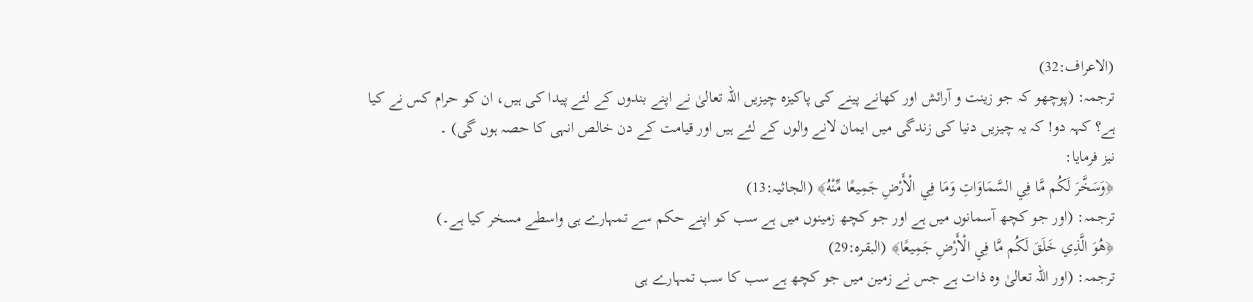(الاعراف:32)
ترجمہ: (پوچھو کہ جو زینت و آرائش اور کھانے پینے کی پاکیزہ چیزیں اللہ تعالیٰ نے اپنے بندوں کے لئے پیدا کی ہیں، ان کو حرام کس نے کیا ہے؟ کہہ دو! کہ یہ چیزیں دنیا کی زندگی میں ایمان لانے والوں کے لئے ہیں اور قیامت کے دن خالص انہی کا حصہ ہوں گی) ۔
نیز فرمایا:
﴿وَسَخَّرَ لَكُم مَّا فِي السَّمَاوَاتِ وَمَا فِي الْأَرْضِ جَمِيعًا مِّنْهُ﴾ (الجاثیہ:13)
ترجمہ: (اور جو کچھ آسمانوں میں ہے اور جو کچھ زمینوں میں ہے سب کو اپنے حکم سے تمہارے ہی واسطے مسخر کیا ہے۔)
﴿هُوَ الَّذِي خَلَقَ لَكُم مَّا فِي الْأَرْضِ جَمِيعًا﴾ (البقرہ:29)
ترجمہ: (اور اللہ تعالیٰ وہ ذات ہے جس نے زمین میں جو کچھ ہے سب کا سب تمہارے ہی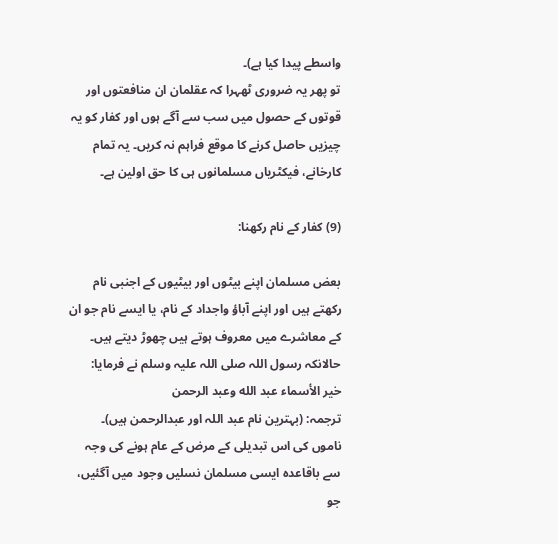واسطے پیدا کیا ہے)۔
تو پھر یہ ضروری ٹھہرا کہ عقلمان ان منافعتوں اور قوتوں کے حصول میں سب سے آگے ہوں اور کفار کو یہ چیزیں حاصل کرنے کا موقع فراہم نہ کریں۔ یہ تمام کارخانے، فیکٹریاں مسلمانوں ہی کا حق اولین ہے۔

(9) کفار کے نام رکھنا:

بعض مسلمان اپنے بیٹوں اور بیٹیوں کے اجنبی نام رکھتے ہیں اور اپنے آباؤ واجداد کے نام، یا ایسے نام جو ان کے معاشرے میں معروف ہوتے ہیں چھوڑ دیتے ہیں۔ حالانکہ رسول اللہ صلی اللہ علیہ وسلم نے فرمایا:
خير الأسماء عبد الله وعبد الرحمن
ترجمہ: (بہترین نام عبد اللہ اور عبدالرحمن ہیں)۔
ناموں کی اس تبدیلی کے مرض کے عام ہونے کی وجہ سے باقاعدہ ایسی مسلمان نسلیں وجود میں آگئیں، جو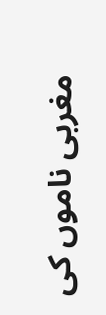مغربی ناموں کی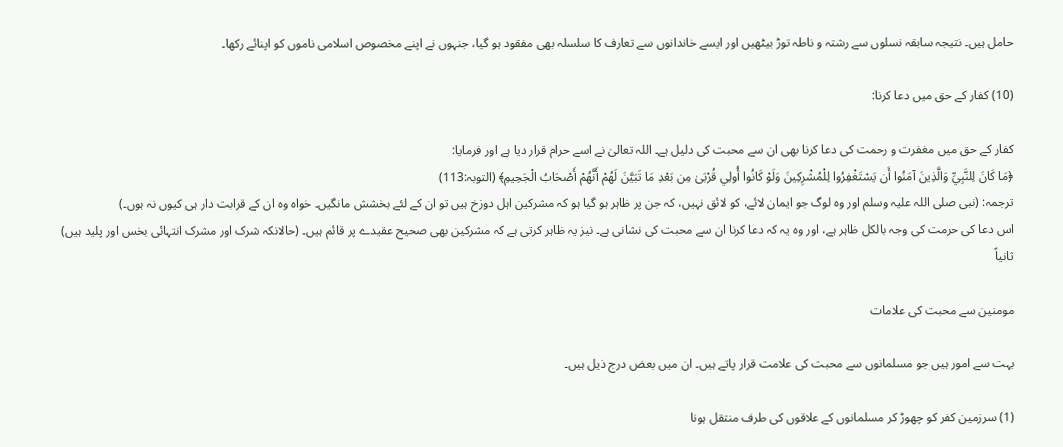حامل ہیں۔ نتیجہ سابقہ نسلوں سے رشتہ و ناطہ توڑ بیٹھیں اور ایسے خاندانوں سے تعارف کا سلسلہ بھی مفقود ہو گیا، جنہوں نے اپنے مخصوص اسلامی ناموں کو اپنائے رکھا۔

(10) کفار کے حق میں دعا کرنا:

کفار کے حق میں مغفرت و رحمت کی دعا کرنا بھی ان سے محبت کی دلیل ہے۔ اللہ تعالیٰ نے اسے حرام قرار دیا ہے اور فرمایا:
﴿مَا كَانَ لِلنَّبِيِّ وَالَّذِينَ آمَنُوا أَن يَسْتَغْفِرُوا لِلْمُشْرِكِينَ وَلَوْ كَانُوا أُولِي قُرْبَىٰ مِن بَعْدِ مَا تَبَيَّنَ لَهُمْ أَنَّهُمْ أَصْحَابُ الْجَحِيمِ﴾ (التوبہ:113)
ترجمہ: (نبی صلی اللہ علیہ وسلم اور وہ لوگ جو ایمان لائے، کو لائق نہیں، کہ جن پر ظاہر ہو گیا ہو کہ مشرکین اہل دوزخ ہیں تو ان کے لئے بخشش مانگیں۔ خواہ وہ ان کے قرابت دار ہی کیوں نہ ہوں۔)
اس دعا کی حرمت کی وجہ بالکل ظاہر ہے، اور وہ یہ کہ دعا کرنا ان سے محبت کی نشانی ہے۔ نیز یہ ظاہر کرتی ہے کہ مشرکین بھی صحیح عقیدے پر قائم ہیں۔ (حالانکہ شرک اور مشرک انتہائی بخس اور پلید ہیں)
ثانیاً

مومنین سے محبت کی علامات

بہت سے امور ہیں جو مسلمانوں سے محبت کی علامت قرار پاتے ہیں۔ ان میں بعض درج ذیل ہیں۔

(1) سرزمین کفر کو چھوڑ کر مسلمانوں کے علاقوں کی طرف منتقل ہونا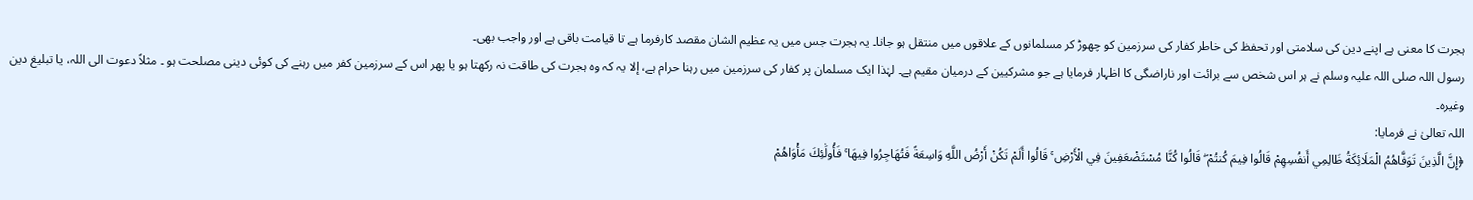ہجرت کا معنی ہے اپنے دین کی سلامتی اور تحفظ کی خاطر کفار کی سرزمین کو چھوڑ کر مسلمانوں کے علاقوں میں منتقل ہو جانا۔ یہ ہجرت جس میں یہ عظیم الشان مقصد کارفرما ہے تا قیامت باقی ہے اور واجب بھی۔
رسول اللہ صلی اللہ علیہ وسلم نے ہر اس شخص سے برائت اور ناراضگی کا اظہار فرمایا ہے جو مشرکیین کے درمیان مقیم ہے۔ لہٰذا ایک مسلمان پر کفار کی سرزمین میں رہنا حرام ہے، إلا یہ کہ وہ ہجرت کی طاقت نہ رکھتا ہو یا پھر اس کے سرزمین کفر میں رہنے کی کوئی دینی مصلحت ہو ۔ مثلاً دعوت الی اللہ، یا تبلیغ دین وغیرہ۔
اللہ تعالیٰ نے فرمایا:
﴿إِنَّ الَّذِينَ تَوَفَّاهُمُ الْمَلَائِكَةُ ظَالِمِي أَنفُسِهِمْ قَالُوا فِيمَ كُنتُمْ ۖ قَالُوا كُنَّا مُسْتَضْعَفِينَ فِي الْأَرْضِ ۚ قَالُوا أَلَمْ تَكُنْ أَرْضُ اللَّهِ وَاسِعَةً فَتُهَاجِرُوا فِيهَا ۚ فَأُولَٰئِكَ مَأْوَاهُمْ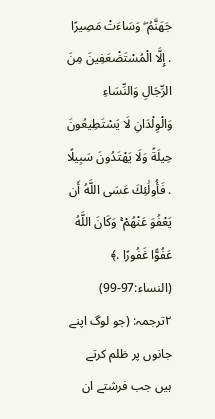جَهَنَّمُ ۖ وَسَاءَتْ مَصِيرًا . إِلَّا الْمُسْتَضْعَفِينَ مِنَ الرِّجَالِ وَالنِّسَاءِ وَالْوِلْدَانِ لَا يَسْتَطِيعُونَ حِيلَةً وَلَا يَهْتَدُونَ سَبِيلًا . فَأُولَٰئِكَ عَسَى اللَّهُ أَن يَعْفُوَ عَنْهُمْ ۚ وَكَانَ اللَّهُ عَفُوًّا غَفُورًا .﴾ (النساء:97-99)
۲ترجمہ: (جو لوگ اپنے جانوں پر ظلم کرتے ہیں جب فرشتے ان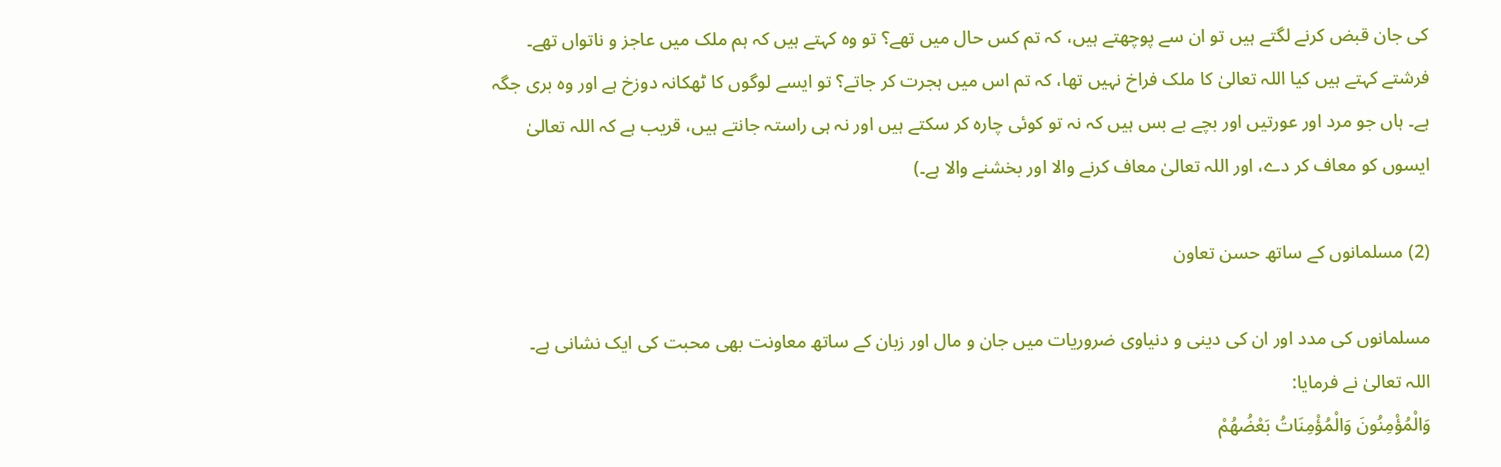کی جان قبض کرنے لگتے ہیں تو ان سے پوچھتے ہیں، کہ تم کس حال میں تھے؟ تو وہ کہتے ہیں کہ ہم ملک میں عاجز و ناتواں تھے۔ فرشتے کہتے ہیں کیا اللہ تعالیٰ کا ملک فراخ نہیں تھا، کہ تم اس میں ہجرت کر جاتے؟ تو ایسے لوگوں کا ٹھکانہ دوزخ ہے اور وہ بری جگہ ہے۔ ہاں جو مرد اور عورتیں اور بچے بے بس ہیں کہ نہ تو کوئی چارہ کر سکتے ہیں اور نہ ہی راستہ جانتے ہیں، قریب ہے کہ اللہ تعالیٰ ایسوں کو معاف کر دے، اور اللہ تعالیٰ معاف کرنے والا اور بخشنے والا ہے۔)

(2) مسلمانوں کے ساتھ حسن تعاون

مسلمانوں کی مدد اور ان کی دینی و دنیاوی ضروریات میں جان و مال اور زبان کے ساتھ معاونت بھی محبت کی ایک نشانی ہے۔
اللہ تعالیٰ نے فرمایا:
وَالْمُؤْمِنُونَ وَالْمُؤْمِنَاتُ بَعْضُهُمْ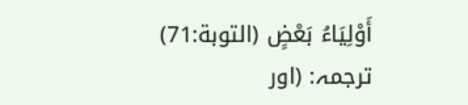أَوْلِيَاءُ بَعْضٍ (التوبة:71)
ترجمہ: (اور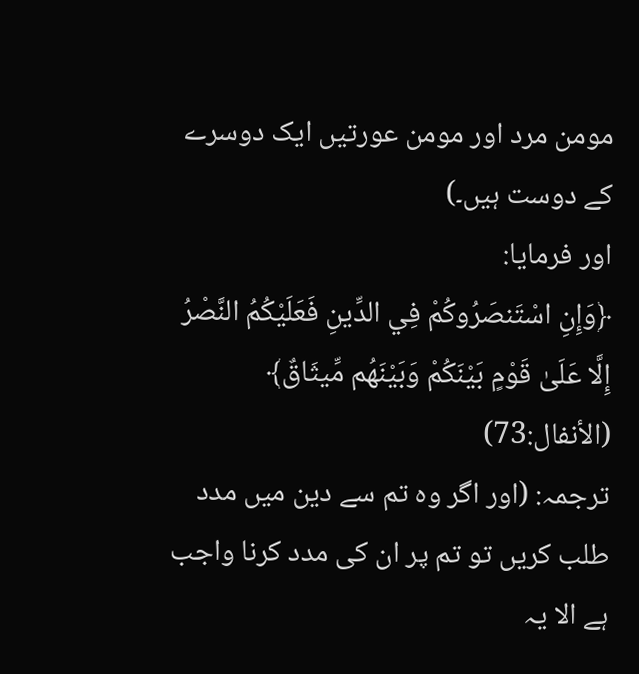مومن مرد اور مومن عورتیں ایک دوسرے کے دوست ہیں۔)
اور فرمایا:
﴿وَإِنِ اسْتَنصَرُوكُمْ فِي الدِّينِ فَعَلَيْكُمُ النَّصْرُ إِلَّا عَلَىٰ قَوْمٍ بَيْنَكُمْ وَبَيْنَهُم مِّيثَاقٌ﴾ (الأنفال:73)
ترجمہ: (اور اگر وہ تم سے دین میں مدد طلب کریں تو تم پر ان کی مدد کرنا واجب ہے الا یہ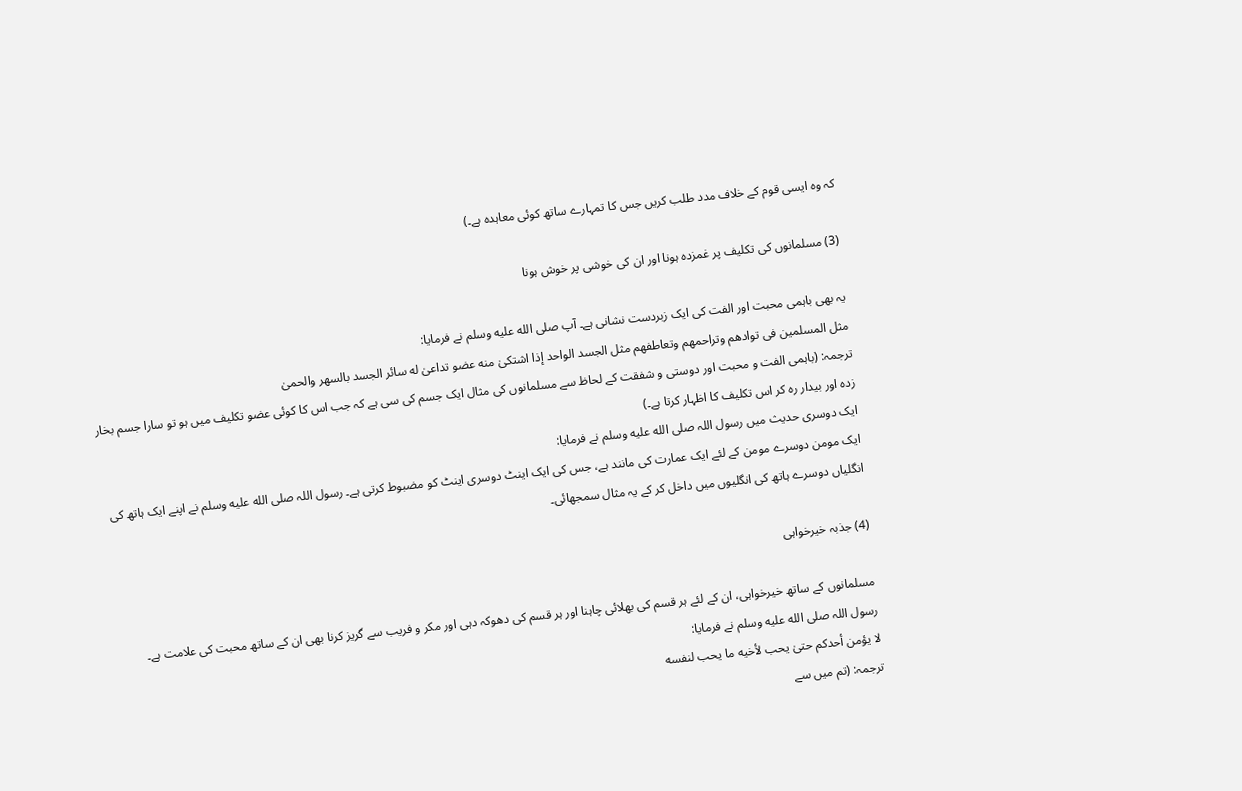کہ وہ ایسی قوم کے خلاف مدد طلب کریں جس کا تمہارے ساتھ کوئی معاہدہ ہے۔)

(3) مسلمانوں کی تکلیف پر غمزدہ ہونا اور ان کی خوشی پر خوش ہونا

یہ بھی باہمی محبت اور الفت کی ایک زبردست نشانی ہے۔ آپ صلى الله عليه وسلم نے فرمایا:
مثل المسلمين فى توادهم وتراحمهم وتعاطفهم مثل الجسد الواحد إذا اشتكىٰ منه عضو تداعىٰ له سائر الجسد بالسهر والحمىٰ
ترجمہ: (باہمی الفت و محبت اور دوستی و شفقت کے لحاظ سے مسلمانوں کی مثال ایک جسم کی سی ہے کہ جب اس کا کوئی عضو تکلیف میں ہو تو سارا جسم بخار زدہ اور بیدار رہ کر اس تکلیف کا اظہار کرتا ہے۔)
ایک دوسری حدیث میں رسول اللہ صلى الله عليه وسلم نے فرمایا:
ایک مومن دوسرے مومن کے لئے ایک عمارت کی مانند ہے، جس کی ایک اینٹ دوسری اینٹ کو مضبوط کرتی ہے۔ رسول اللہ صلى الله عليه وسلم نے اپنے ایک ہاتھ کی انگلیاں دوسرے ہاتھ کی انگلیوں میں داخل کر کے یہ مثال سمجھائی۔

(4) جذبہ خیرخواہی

مسلمانوں کے ساتھ خیرخواہی، ان کے لئے ہر قسم کی بھلائی چاہنا اور ہر قسم کی دھوکہ دہی اور مکر و فریب سے گریز کرنا بھی ان کے ساتھ محبت کی علامت ہے۔
رسول اللہ صلى الله عليه وسلم نے فرمایا:
لا يؤمن أحدكم حتىٰ يحب لأخيه ما يحب لنفسه
ترجمہ: (تم میں سے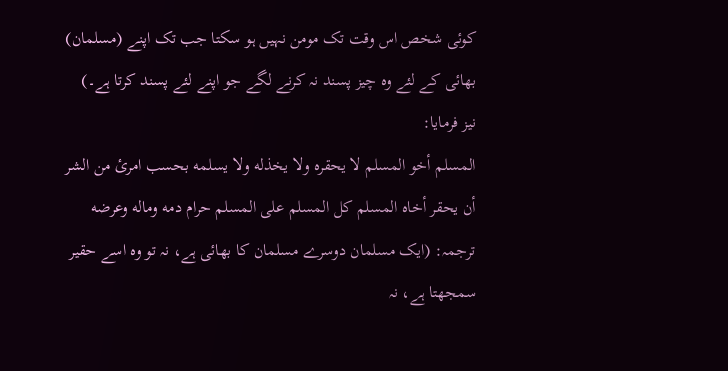کوئی شخص اس وقت تک مومن نہیں ہو سکتا جب تک اپنے (مسلمان) بھائی کے لئے وہ چیز پسند نہ کرنے لگے جو اپنے لئے پسند کرتا ہے۔)
نیز فرمایا:
المسلم أخو المسلم لا يحقره ولا يخذله ولا يسلمه بحسب امرئ من الشر أن يحقر أخاه المسلم كل المسلم على المسلم حرام دمه وماله وعرضه
ترجمہ: (ایک مسلمان دوسرے مسلمان کا بھائی ہے، نہ تو وہ اسے حقیر سمجھتا ہے، نہ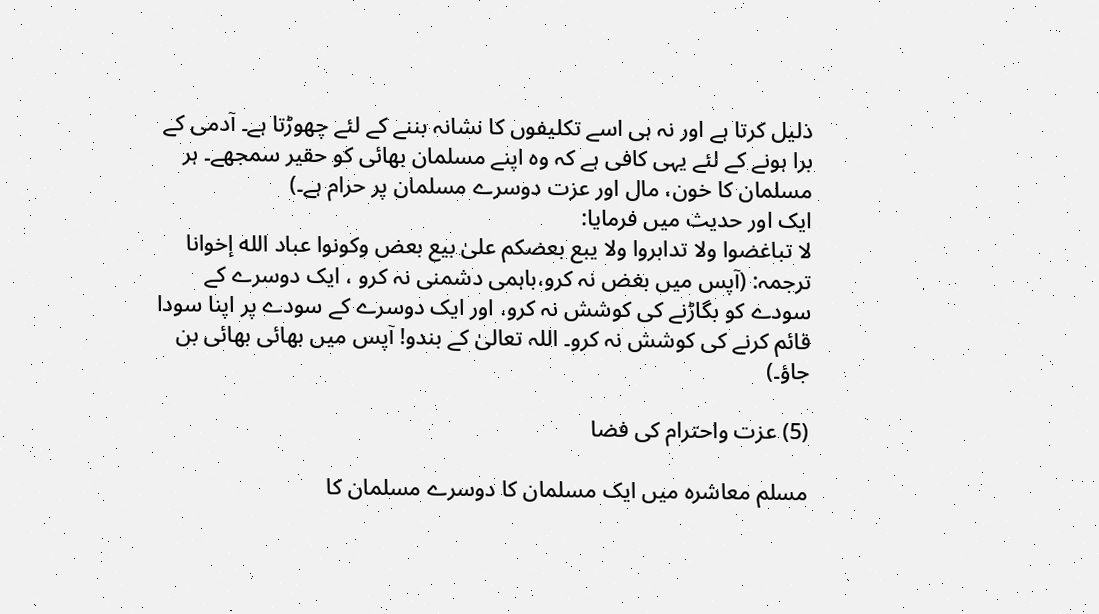ذلیل کرتا ہے اور نہ ہی اسے تکلیفوں کا نشانہ بننے کے لئے چھوڑتا ہے۔ آدمی کے برا ہونے کے لئے یہی کافی ہے کہ وہ اپنے مسلمان بھائی کو حقیر سمجھے۔ ہر مسلمان کا خون، مال اور عزت دوسرے مسلمان پر حرام ہے۔)
ایک اور حدیث میں فرمایا:
لا تباغضوا ولا تدابروا ولا يبع بعضكم علىٰ بيع بعض وكونوا عباد الله إخوانا
ترجمہ: (آپس میں بغض نہ کرو،باہمی دشمنی نہ کرو ، ایک دوسرے کے سودے کو بگاڑنے کی کوشش نہ کرو، اور ایک دوسرے کے سودے پر اپنا سودا قائم کرنے کی کوشش نہ کرو۔ اللہ تعالیٰ کے بندو! آپس میں بھائی بھائی بن جاؤ۔)

(5) عزت واحترام کی فضا

مسلم معاشرہ میں ایک مسلمان کا دوسرے مسلمان کا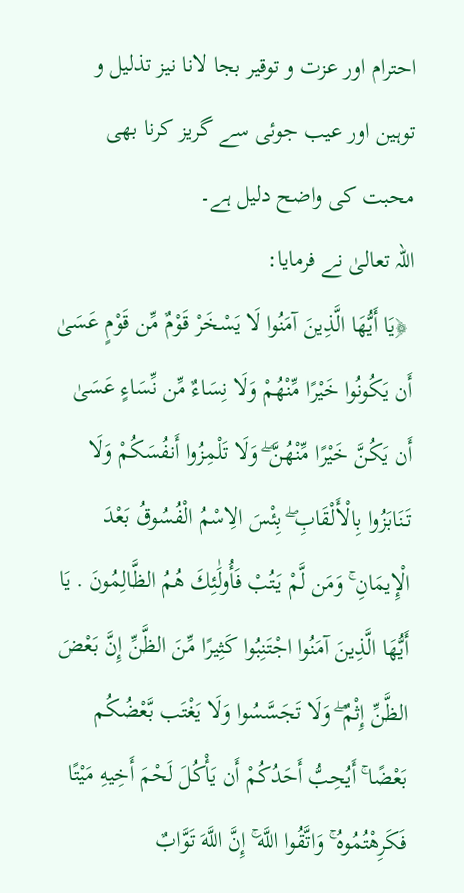احترام اور عزت و توقیر بجا لانا نیز تذلیل و توہین اور عیب جوئی سے گریز کرنا بھی محبت کی واضح دلیل ہے۔
اللہ تعالیٰ نے فرمایا:
 ﴿يَا أَيُّهَا الَّذِينَ آمَنُوا لَا يَسْخَرْ قَوْمٌ مِّن قَوْمٍ عَسَىٰ أَن يَكُونُوا خَيْرًا مِّنْهُمْ وَلَا نِسَاءٌ مِّن نِّسَاءٍ عَسَىٰ أَن يَكُنَّ خَيْرًا مِّنْهُنَّ ۖ وَلَا تَلْمِزُوا أَنفُسَكُمْ وَلَا تَنَابَزُوا بِالْأَلْقَابِ ۖ بِئْسَ الِاسْمُ الْفُسُوقُ بَعْدَ الْإِيمَانِ ۚ وَمَن لَّمْ يَتُبْ فَأُولَٰئِكَ هُمُ الظَّالِمُونَ . يَا أَيُّهَا الَّذِينَ آمَنُوا اجْتَنِبُوا كَثِيرًا مِّنَ الظَّنِّ إِنَّ بَعْضَ الظَّنِّ إِثْمٌ ۖ وَلَا تَجَسَّسُوا وَلَا يَغْتَب بَّعْضُكُم بَعْضًا ۚ أَيُحِبُّ أَحَدُكُمْ أَن يَأْكُلَ لَحْمَ أَخِيهِ مَيْتًا فَكَرِهْتُمُوهُ ۚ وَاتَّقُوا اللَّهَ ۚ إِنَّ اللَّهَ تَوَّابٌ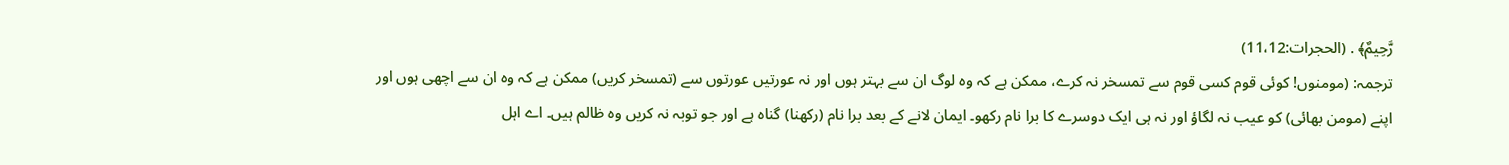رَّحِيمٌ﴾ . (الحجرات:11،12)
ترجمہ: (مومنوں! کوئی قوم کسی قوم سے تمسخر نہ کرے، ممکن ہے کہ وہ لوگ ان سے بہتر ہوں اور نہ عورتیں عورتوں سے (تمسخر کریں) ممکن ہے کہ وہ ان سے اچھی ہوں اور اپنے (مومن بھائی) کو عیب نہ لگاؤ اور نہ ہی ایک دوسرے کا برا نام رکھو۔ ایمان لانے کے بعد برا نام (رکھنا) گناہ ہے اور جو توبہ نہ کریں وہ ظالم ہیں۔ اے اہل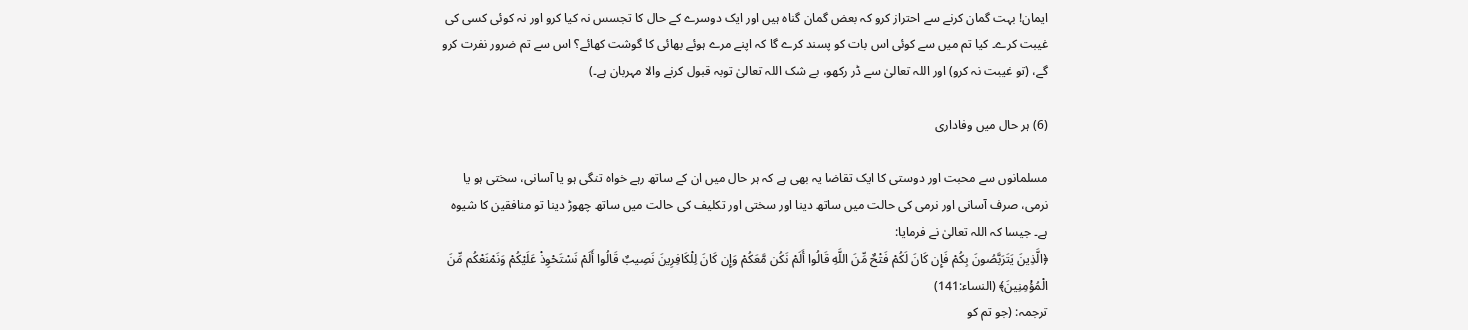ایمان! بہت گمان کرنے سے احتراز کرو کہ بعض گمان گناہ ہیں اور ایک دوسرے کے حال کا تجسس نہ کیا کرو اور نہ کوئی کسی کی غیبت کرے۔ کیا تم میں سے کوئی اس بات کو پسند کرے گا کہ اپنے مرے ہوئے بھائی کا گوشت کھائے؟ اس سے تم ضرور نفرت کرو گے، (تو غیبت نہ کرو) اور اللہ تعالیٰ سے ڈر رکھو، بے شک اللہ تعالیٰ توبہ قبول کرنے والا مہربان ہے۔)

(6) ہر حال میں وفاداری

مسلمانوں سے محبت اور دوستی کا ایک تقاضا یہ بھی ہے کہ ہر حال میں ان کے ساتھ رہے خواہ تنگی ہو یا آسانی، سختی ہو یا نرمی، صرف آسانی اور نرمی کی حالت میں ساتھ دینا اور سختی اور تکلیف کی حالت میں ساتھ چھوڑ دینا تو منافقین کا شیوہ ہے۔ جیسا کہ اللہ تعالیٰ نے فرمایا:
﴿الَّذِينَ يَتَرَبَّصُونَ بِكُمْ فَإِن كَانَ لَكُمْ فَتْحٌ مِّنَ اللَّهِ قَالُوا أَلَمْ نَكُن مَّعَكُمْ وَإِن كَانَ لِلْكَافِرِينَ نَصِيبٌ قَالُوا أَلَمْ نَسْتَحْوِذْ عَلَيْكُمْ وَنَمْنَعْكُم مِّنَ الْمُؤْمِنِينَ﴾ (النساء:141)
ترجمہ: (جو تم کو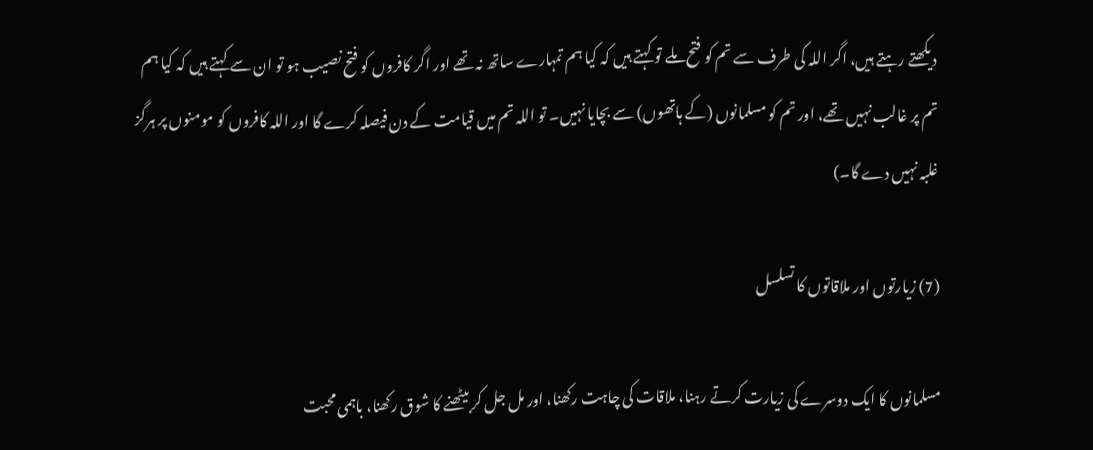دیکھتے رہتے ہیں، اگر اللہ کی طرف سے تم کو فتح ملے تو کہتے ہیں کہ کیا ہم تمہارے ساتھ نہ تھے اور اگر کافروں کو فتح نصیب ہو تو ان سے کہتے ہیں کہ کیا ہم تم پر غالب نہیں تھے، اور تم کو مسلمانوں (کے ہاتھوں) سے بچایا نہیں۔ تو اللہ تم میں قیامت کے دن فیصلہ کرے گا اور اللہ کافروں کو مومنوں پر ہرگز غلبہ نہیں دے گا۔)

(7) زیارتوں اور ملاقاتوں کا تسلسل

مسلمانوں کا ایک دوسرے کی زیارت کرتے رہنا، ملاقات کی چاہت رکھنا، اور مل جل کر بیٹھنے کا شوق رکھنا، باہمی محبت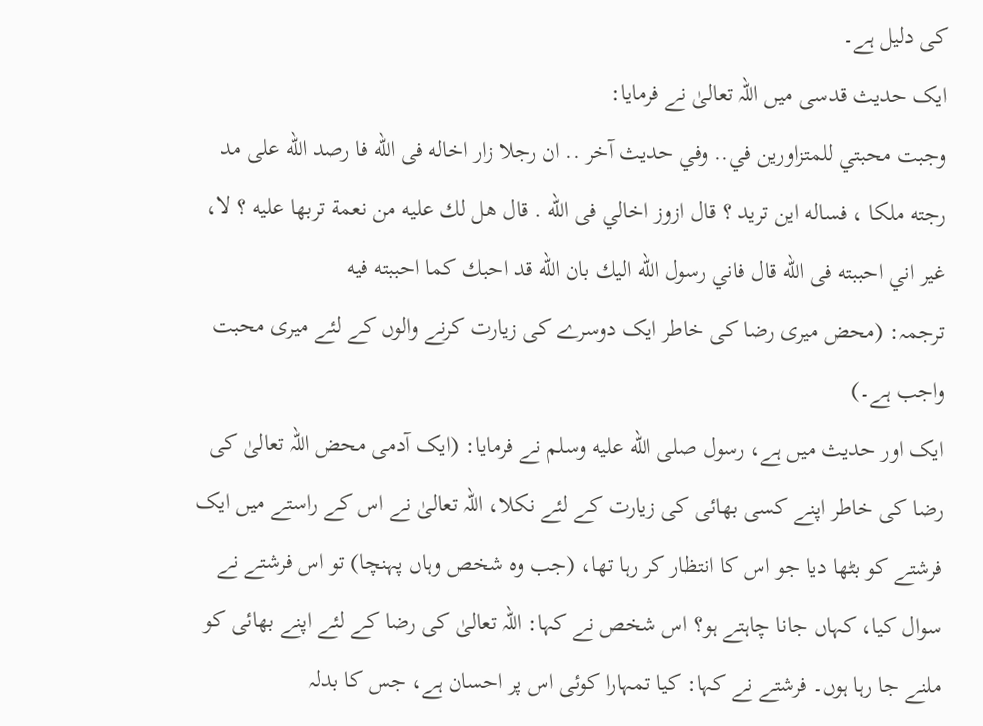کی دلیل ہے۔
ایک حدیث قدسی میں اللہ تعالیٰ نے فرمایا:
وجبت محبتي للمتزاورين في.. وفي حديث آخر .. ان رجلا زار اخاله فى الله فا رصد الله على مد رجته ملكا ، فساله اين تريد ؟ قال ازوز اخالي فى الله . قال هل لك عليه من نعمة تربها عليه ؟ لا، غير اني احببته فى الله قال فاني رسول الله اليك بان الله قد احبك كما احببته فيه
ترجمہ: (محض میری رضا کی خاطر ایک دوسرے کی زیارت کرنے والوں کے لئے میری محبت واجب ہے۔)
ایک اور حدیث میں ہے، رسول صلى الله عليه وسلم نے فرمایا: (ایک آدمی محض اللہ تعالیٰ کی رضا کی خاطر اپنے کسی بھائی کی زیارت کے لئے نکلا، اللہ تعالیٰ نے اس کے راستے میں ایک فرشتے کو بٹھا دیا جو اس کا انتظار کر رہا تھا، (جب وہ شخص وہاں پہنچا) تو اس فرشتے نے سوال کیا، کہاں جانا چاہتے ہو؟ اس شخص نے کہا: اللہ تعالیٰ کی رضا کے لئے اپنے بھائی کو ملنے جا رہا ہوں۔ فرشتے نے کہا: کیا تمہارا کوئی اس پر احسان ہے، جس کا بدلہ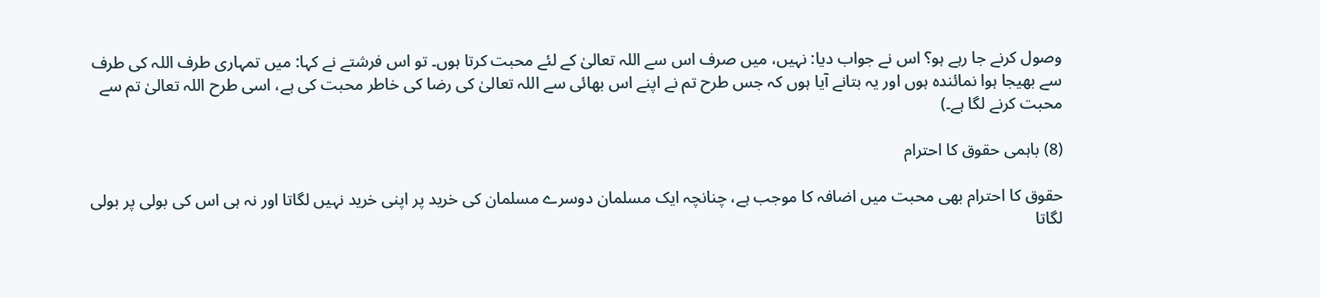وصول کرنے جا رہے ہو؟ اس نے جواب دیا: نہیں، میں صرف اس سے اللہ تعالیٰ کے لئے محبت کرتا ہوں۔ تو اس فرشتے نے کہا: میں تمہاری طرف اللہ کی طرف سے بھیجا ہوا نمائندہ ہوں اور یہ بتانے آیا ہوں کہ جس طرح تم نے اپنے اس بھائی سے اللہ تعالیٰ کی رضا کی خاطر محبت کی ہے، اسی طرح اللہ تعالیٰ تم سے محبت کرنے لگا ہے۔)

(8) باہمی حقوق کا احترام

حقوق کا احترام بھی محبت میں اضافہ کا موجب ہے، چنانچہ ایک مسلمان دوسرے مسلمان کی خرید پر اپنی خرید نہیں لگاتا اور نہ ہی اس کی بولی پر بولی لگاتا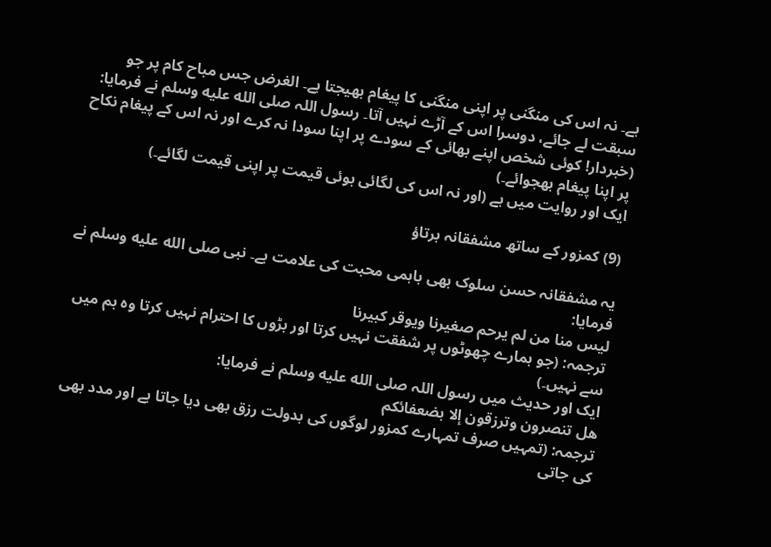ہے۔ نہ اس کی منگنی پر اپنی منگنی کا پیغام بھیجتا ہے۔ الغرض جس مباح کام پر جو سبقت لے جائے، دوسرا اس کے آڑے نہیں آتا۔ رسول اللہ صلى الله عليه وسلم نے فرمایا:
(خبردار! کوئی شخص اپنے بھائی کے سودے پر اپنا سودا نہ کرے اور نہ اس کے پیغام نکاح پر اپنا پیغام بھجوائے۔)
ایک اور روایت میں ہے (اور نہ اس کی لگائی ہوئی قیمت پر اپنی قیمت لگائے۔)

(9) کمزور کے ساتھ مشفقانہ برتاؤ

یہ مشفقانہ حسن سلوک بھی باہمی محبت کی علامت ہے۔ نبی صلى الله عليه وسلم نے فرمایا:
ليس منا من لم يرحم صغيرنا ويوقر كبيرنا
ترجمہ: (جو ہمارے چھوٹوں پر شفقت نہیں کرتا اور بڑوں کا احترام نہیں کرتا وہ ہم میں سے نہیں۔)
ایک اور حدیث میں رسول اللہ صلى الله عليه وسلم نے فرمایا:
هل تنصرون وترزقون إلا بضعفائكم
ترجمہ: (تمہیں صرف تمہارے کمزور لوگوں کی بدولت رزق بھی دیا جاتا ہے اور مدد بھی کی جاتی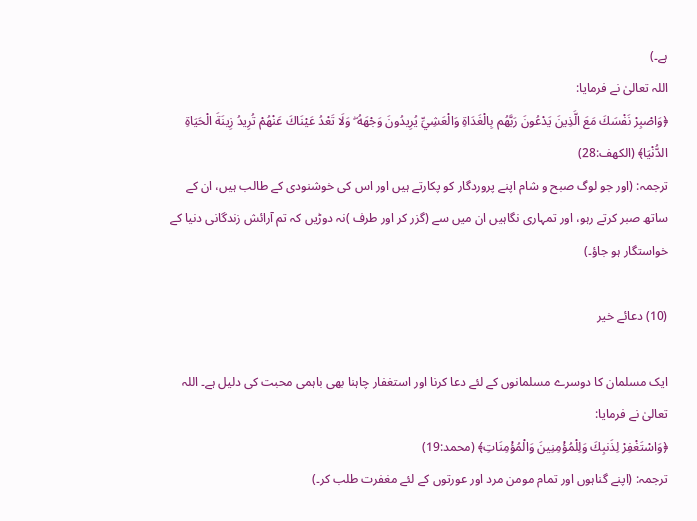ہے۔)
اللہ تعالیٰ نے فرمایا:
﴿وَاصْبِرْ نَفْسَكَ مَعَ الَّذِينَ يَدْعُونَ رَبَّهُم بِالْغَدَاةِ وَالْعَشِيِّ يُرِيدُونَ وَجْهَهُ ۖ وَلَا تَعْدُ عَيْنَاكَ عَنْهُمْ تُرِيدُ زِينَةَ الْحَيَاةِ الدُّنْيَا﴾ (الكهف:28)
ترجمہ: (اور جو لوگ صبح و شام اپنے پروردگار کو پکارتے ہیں اور اس کی خوشنودی کے طالب ہیں، ان کے ساتھ صبر کرتے رہو، اور تمہاری نگاہیں ان میں سے (گزر کر اور طرف )نہ دوڑیں کہ تم آرائش زندگانی دنیا کے خواستگار ہو جاؤ۔)

(10) دعائے خیر

ایک مسلمان کا دوسرے مسلمانوں کے لئے دعا کرنا اور استغفار چاہنا بھی باہمی محبت کی دلیل ہے۔ اللہ تعالیٰ نے فرمایا:
﴿وَاسْتَغْفِرْ لِذَنبِكَ وَلِلْمُؤْمِنِينَ وَالْمُؤْمِنَاتِ﴾ (محمد:19)
ترجمہ: (اپنے گناہوں اور تمام مومن مرد اور عورتوں کے لئے مغفرت طلب کر۔)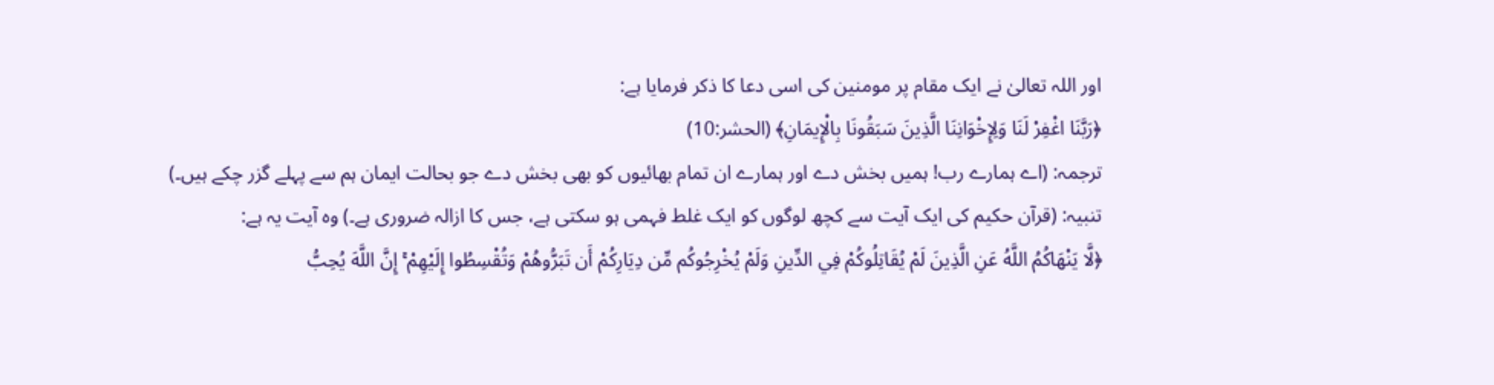اور اللہ تعالیٰ نے ایک مقام پر مومنین کی اسی دعا کا ذکر فرمایا ہے:
﴿رَبَّنَا اغْفِرْ لَنَا وَلِإِخْوَانِنَا الَّذِينَ سَبَقُونَا بِالْإِيمَانِ﴾ (الحشر:10)
ترجمہ: (اے ہمارے رب! ہمیں بخش دے اور ہمارے ان تمام بھائیوں کو بھی بخش دے جو بحالت ایمان ہم سے پہلے گزر چکے ہیں۔)
تنبیہ: (قرآن حکیم کی ایک آیت سے کچھ لوگوں کو ایک غلط فہمی ہو سکتی ہے، جس کا ازالہ ضروری ہے۔) وہ آیت یہ ہے:
﴿لَّا يَنْهَاكُمُ اللَّهُ عَنِ الَّذِينَ لَمْ يُقَاتِلُوكُمْ فِي الدِّينِ وَلَمْ يُخْرِجُوكُم مِّن دِيَارِكُمْ أَن تَبَرُّوهُمْ وَتُقْسِطُوا إِلَيْهِمْ ۚ إِنَّ اللَّهَ يُحِبُّ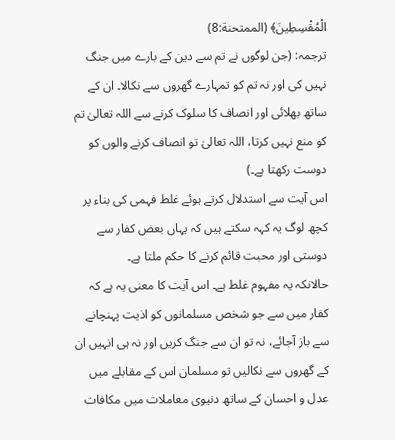الْمُقْسِطِينَ﴾ (الممتحنة:8)
ترجمہ: (جن لوگوں نے تم سے دین کے بارے میں جنگ نہیں کی اور نہ تم کو تمہارے گھروں سے نکالا۔ ان کے ساتھ بھلائی اور انصاف کا سلوک کرنے سے اللہ تعالیٰ تم کو منع نہیں کرتا، اللہ تعالیٰ تو انصاف کرنے والوں کو دوست رکھتا ہے۔)
اس آیت سے استدلال کرتے ہوئے غلط فہمی کی بناء پر کچھ لوگ یہ کہہ سکتے ہیں کہ یہاں بعض کفار سے دوستی اور محبت قائم کرنے کا حکم ملتا ہے۔
حالانکہ یہ مفہوم غلط ہے۔ اس آیت کا معنی یہ ہے کہ کفار میں سے جو شخص مسلمانوں کو اذیت پہنچانے سے باز آجائے، نہ تو ان سے جنگ کریں اور نہ ہی انہیں ان کے گھروں سے نکالیں تو مسلمان اس کے مقابلے میں عدل و احسان کے ساتھ دنیوی معاملات میں مکافات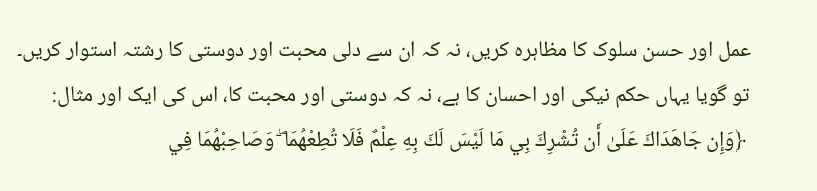عمل اور حسن سلوک کا مظاہرہ کریں، نہ کہ ان سے دلی محبت اور دوستی کا رشتہ استوار کریں۔
تو گویا یہاں حکم نیکی اور احسان کا ہے، نہ کہ دوستی اور محبت کا، اس کی ایک اور مثال:
 ﴿وَإِن جَاهَدَاكَ عَلَىٰ أَن تُشْرِكَ بِي مَا لَيْسَ لَكَ بِهِ عِلْمٌ فَلَا تُطِعْهُمَا ۖ وَصَاحِبْهُمَا فِي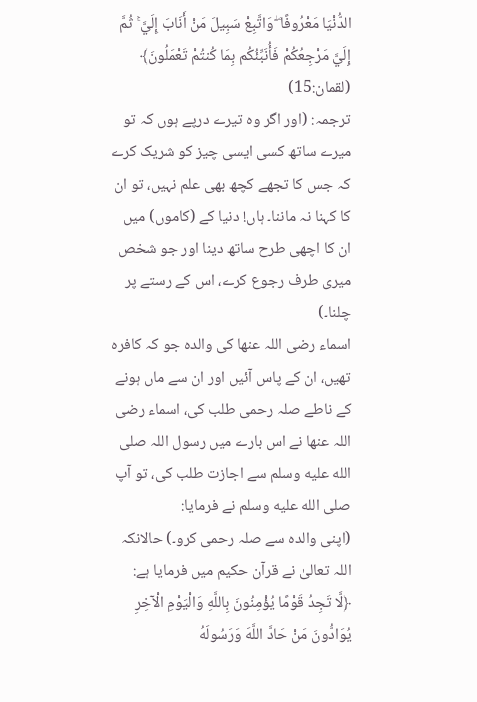الدُّنْيَا مَعْرُوفًا ۖ وَاتَّبِعْ سَبِيلَ مَنْ أَنَابَ إِلَيَّ ۚ ثُمَّ إِلَيَّ مَرْجِعُكُمْ فَأُنَبِّئُكُم بِمَا كُنتُمْ تَعْمَلُونَ﴾ (لقمان:15)
ترجمہ: (اور اگر وہ تیرے درپے ہوں کہ تو میرے ساتھ کسی ایسی چیز کو شریک کرے کہ جس کا تجھے کچھ بھی علم نہیں، تو ان کا کہنا نہ ماننا۔ ہاں! دنیا کے (کاموں) میں ان کا اچھی طرح ساتھ دینا اور جو شخص میری طرف رجوع کرے، اس کے رستے پر چلنا۔)
اسماء رضی اللہ عنھا کی والدہ جو کہ کافرہ تھیں، ان کے پاس آئیں اور ان سے ماں ہونے کے ناطے صلہ رحمی طلب کی، اسماء رضی اللہ عنھا نے اس بارے میں رسول اللہ صلى الله عليه وسلم سے اجازت طلب کی، تو آپ صلى الله عليه وسلم نے فرمایا:
(اپنی والدہ سے صلہ رحمی کرو۔) حالانکہ اللہ تعالیٰ نے قرآن حکیم میں فرمایا ہے:
﴿لَّا تَجِدُ قَوْمًا يُؤْمِنُونَ بِاللَّهِ وَالْيَوْمِ الْآخِرِ يُوَادُّونَ مَنْ حَادَّ اللَّهَ وَرَسُولَهُ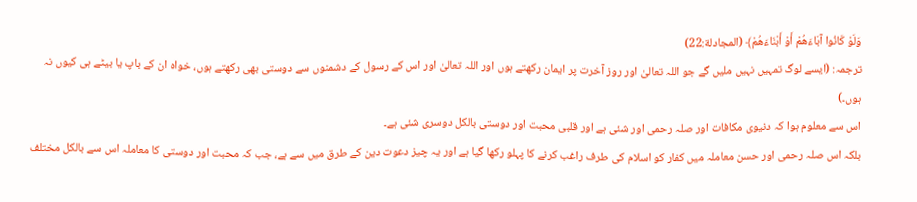وَلَوْ كَانُوا آبَاءَهُمْ أَوْ أَبْنَاءَهُمْ﴾ (المجادلة:22)
ترجمہ: (ایسے لوگ تمہیں نہیں ملیں گے جو اللہ تعالیٰ اور روز آخرت پر ایمان رکھتے ہوں اور اللہ تعالیٰ اور اس کے رسول کے دشمنوں سے دوستی بھی رکھتے ہوں، خواہ ان کے باپ یا بیٹے ہی کیوں نہ ہوں۔)
اس سے معلوم ہوا کہ دنیوی مکافات اور صلہ رحمی اور شئی ہے اور قلبی محبت اور دوستی بالکل دوسری شئی ہے۔
بلکہ اس صلہ رحمی اور حسن معاملہ میں کفار کو اسلام کی طرف راغب کرنے کا پہلو رکھا گیا ہے اور یہ چیز دعوت دین کے طرق میں سے ہے، جب کہ محبت اور دوستی کا معاملہ اس سے بالکل مختلف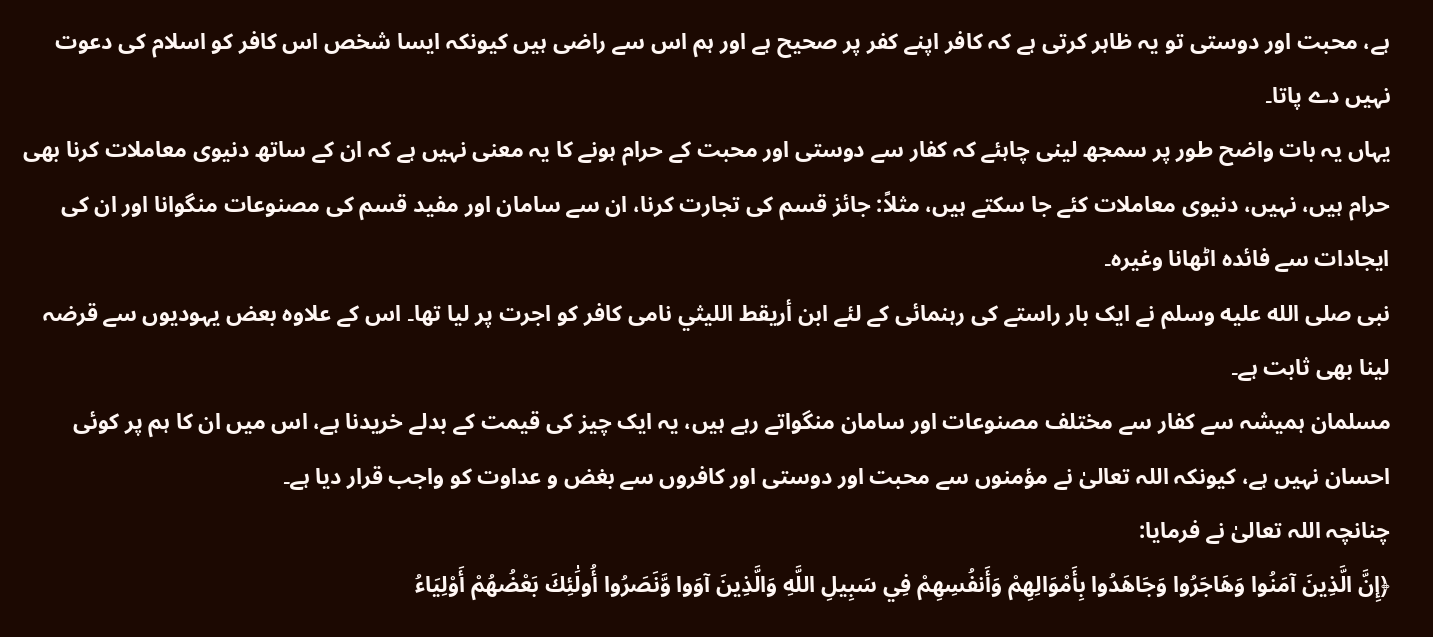ہے، محبت اور دوستی تو یہ ظاہر کرتی ہے کہ کافر اپنے کفر پر صحیح ہے اور ہم اس سے راضی ہیں کیونکہ ایسا شخص اس کافر کو اسلام کی دعوت نہیں دے پاتا۔
یہاں یہ بات واضح طور پر سمجھ لینی چاہئے کہ کفار سے دوستی اور محبت کے حرام ہونے کا یہ معنی نہیں ہے کہ ان کے ساتھ دنیوی معاملات کرنا بھی حرام ہیں، نہیں، دنیوی معاملات کئے جا سکتے ہیں، مثلاً: جائز قسم کی تجارت کرنا، ان سے سامان اور مفید قسم کی مصنوعات منگوانا اور ان کی ایجادات سے فائدہ اٹھانا وغیرہ۔
نبی صلى الله عليه وسلم نے ایک بار راستے کی رہنمائی کے لئے ابن أريقط الليثي نامی کافر کو اجرت پر لیا تھا۔ اس کے علاوہ بعض یہودیوں سے قرضہ لینا بھی ثابت ہے۔
مسلمان ہمیشہ سے کفار سے مختلف مصنوعات اور سامان منگواتے رہے ہیں، یہ ایک چیز کی قیمت کے بدلے خریدنا ہے، اس میں ان کا ہم پر کوئی احسان نہیں ہے، کیونکہ اللہ تعالیٰ نے مؤمنوں سے محبت اور دوستی اور کافروں سے بغض و عداوت کو واجب قرار دیا ہے۔
چنانچہ اللہ تعالیٰ نے فرمایا:
﴿إِنَّ الَّذِينَ آمَنُوا وَهَاجَرُوا وَجَاهَدُوا بِأَمْوَالِهِمْ وَأَنفُسِهِمْ فِي سَبِيلِ اللَّهِ وَالَّذِينَ آوَوا وَّنَصَرُوا أُولَٰئِكَ بَعْضُهُمْ أَوْلِيَاءُ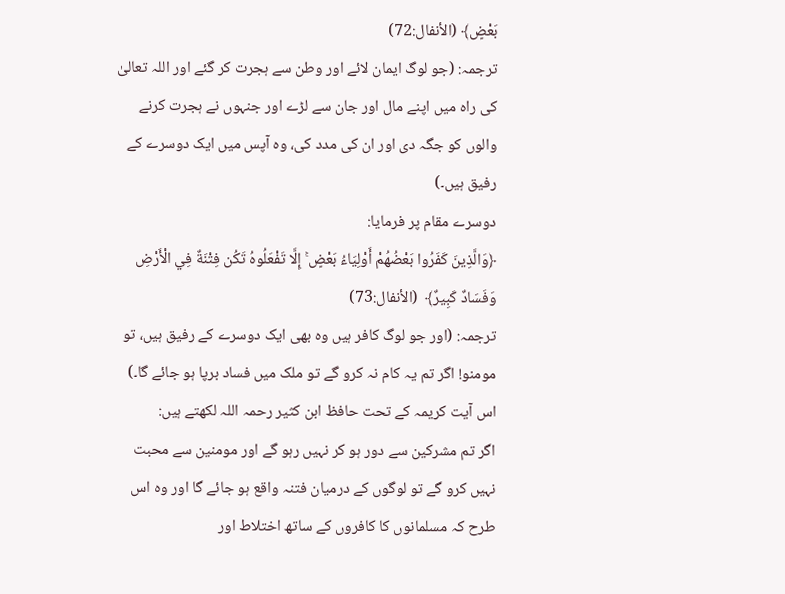بَعْضٍ﴾ (الأنفال:72)
ترجمہ: (جو لوگ ایمان لائے اور وطن سے ہجرت کر گئے اور اللہ تعالیٰ کی راہ میں اپنے مال اور جان سے لڑے اور جنہوں نے ہجرت کرنے والوں کو جگہ دی اور ان کی مدد کی، وہ آپس میں ایک دوسرے کے رفیق ہیں۔)
دوسرے مقام پر فرمایا:
﴿وَالَّذِينَ كَفَرُوا بَعْضُهُمْ أَوْلِيَاءُ بَعْضٍ ۚ إِلَّا تَفْعَلُوهُ تَكُن فِتْنَةٌ فِي الْأَرْضِ وَفَسَادٌ كَبِيرٌ﴾  (الأنفال:73)
ترجمہ: (اور جو لوگ کافر ہیں وہ بھی ایک دوسرے کے رفیق ہیں، تو مومنو! اگر تم یہ کام نہ کرو گے تو ملک میں فساد برپا ہو جائے گا۔)
اس آیت کریمہ کے تحت حافظ ابن کثیر رحمہ اللہ لکھتے ہیں:
اگر تم مشرکین سے دور ہو کر نہیں رہو گے اور مومنین سے محبت نہیں کرو گے تو لوگوں کے درمیان فتنہ واقع ہو جائے گا اور وہ اس طرح کہ مسلمانوں کا کافروں کے ساتھ اختلاط اور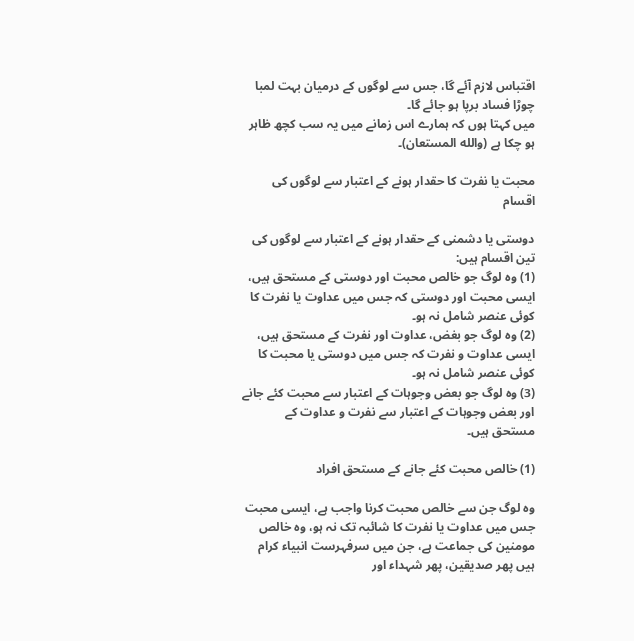اقتباس لازم آئے گا، جس سے لوگوں کے درمیان بہت لمبا چوڑا فساد برپا ہو جائے گا۔
میں کہتا ہوں کہ ہمارے اس زمانے میں یہ سب کچھ ظاہر ہو چکا ہے (والله المستعان)۔

محبت یا نفرت کا حقدار ہونے کے اعتبار سے لوگوں کی اقسام

دوستی یا دشمنی کے حقدار ہونے کے اعتبار سے لوگوں کی تین اقسام ہیں:
(1) وہ لوگ جو خالص محبت اور دوستی کے مستحق ہیں، ایسی محبت اور دوستی کہ جس میں عداوت یا نفرت کا کوئی عنصر شامل نہ ہو۔
(2) وہ لوگ جو بغض، عداوت اور نفرت کے مستحق ہیں، ایسی عداوت و نفرت کہ جس میں دوستی یا محبت کا کوئی عنصر شامل نہ ہو۔
(3) وہ لوگ جو بعض وجوہات کے اعتبار سے محبت کئے جانے اور بعض وجوہات کے اعتبار سے نفرت و عداوت کے مستحق ہیں۔

(1) خالص محبت کئے جانے کے مستحق افراد

وہ لوگ جن سے خالص محبت کرنا واجب ہے، ایسی محبت جس میں عداوت یا نفرت کا شائبہ تک نہ ہو، وہ خالص مومنین کی جماعت ہے، جن میں سرفہرست انبیاء کرام ہیں پھر صدیقین، پھر شہداء اور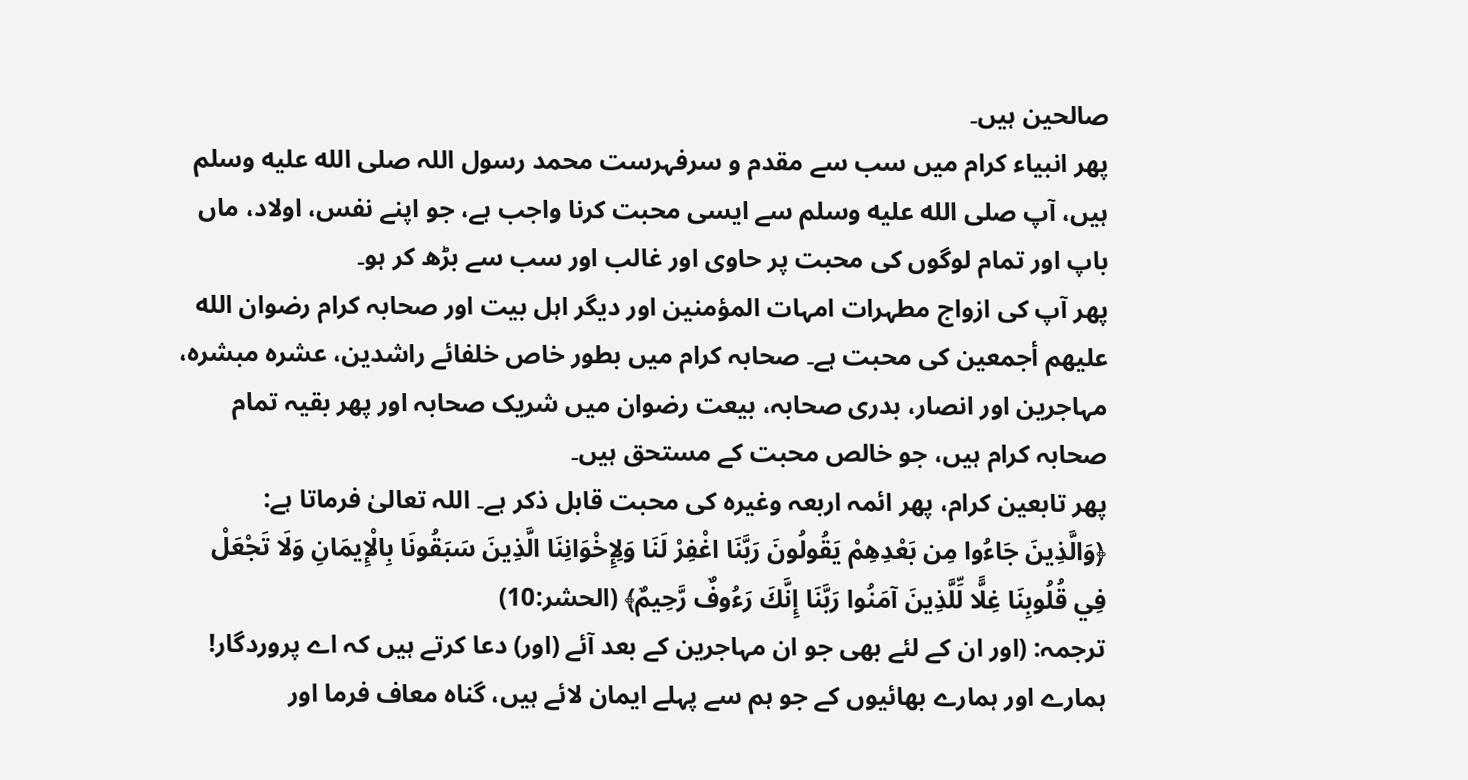صالحین ہیں۔
پھر انبیاء کرام میں سب سے مقدم و سرفہرست محمد رسول اللہ صلى الله عليه وسلم ہیں، آپ صلى الله عليه وسلم سے ایسی محبت کرنا واجب ہے، جو اپنے نفس، اولاد، ماں باپ اور تمام لوگوں کی محبت پر حاوی اور غالب اور سب سے بڑھ کر ہو۔
پھر آپ کی ازواج مطہرات امہات المؤمنین اور دیگر اہل بیت اور صحابہ کرام رضوان الله عليهم أجمعين کی محبت ہے۔ صحابہ کرام میں بطور خاص خلفائے راشدین، عشرہ مبشرہ، مہاجرین اور انصار، بدری صحابہ، بیعت رضوان میں شریک صحابہ اور پھر بقیہ تمام صحابہ کرام ہیں، جو خالص محبت کے مستحق ہیں۔
پھر تابعین کرام، پھر ائمہ اربعہ وغیرہ کی محبت قابل ذکر ہے۔ اللہ تعالیٰ فرماتا ہے:
﴿وَالَّذِينَ جَاءُوا مِن بَعْدِهِمْ يَقُولُونَ رَبَّنَا اغْفِرْ لَنَا وَلِإِخْوَانِنَا الَّذِينَ سَبَقُونَا بِالْإِيمَانِ وَلَا تَجْعَلْ فِي قُلُوبِنَا غِلًّا لِّلَّذِينَ آمَنُوا رَبَّنَا إِنَّكَ رَءُوفٌ رَّحِيمٌ﴾ (الحشر:10)
ترجمہ: (اور ان کے لئے بھی جو ان مہاجرین کے بعد آئے (اور) دعا کرتے ہیں کہ اے پروردگار! ہمارے اور ہمارے بھائیوں کے جو ہم سے پہلے ایمان لائے ہیں، گناہ معاف فرما اور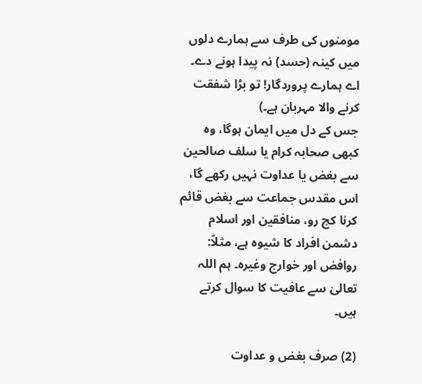مومنوں کی طرف سے ہمارے دلوں میں کینہ (حسد) نہ پیدا ہونے دے۔ اے ہمارے پروردگار! تو بڑا شفقت کرنے والا مہربان ہے۔)
جس کے دل میں ایمان ہوگا، وہ کبھی صحابہ کرام یا سلف صالحین سے بغض یا عداوت نہیں رکھے گا، اس مقدس جماعت سے بغض قائم کرنا کج رو، منافقین اور اسلام دشمن افراد کا شیوہ ہے، مثلاً: روافض اور خوارج وغیرہ۔ ہم اللہ تعالیٰ سے عافیت کا سوال کرتے ہیں۔

(2) صرف بغض و عداوت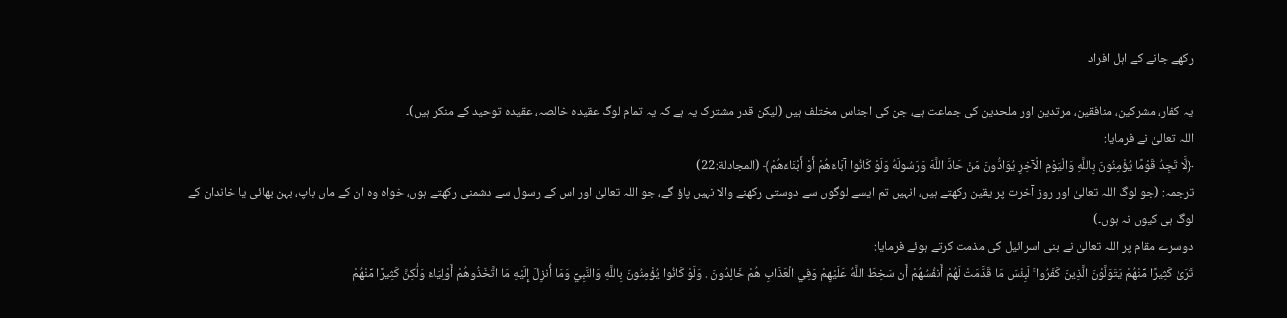رکھے جانے کے اہل افراد

یہ کفار، مشرکین، منافقین، مرتدین اور ملحدین کی جماعت ہے، جن کی اجناس مختلف ہیں (لیکن قدر مشترک یہ ہے کہ یہ تمام لوگ عقیدہ خالصہ، عقیدہ توحید کے منکر ہیں)۔
اللہ تعالیٰ نے فرمایا:
﴿لَّا تَجِدُ قَوْمًا يُؤْمِنُونَ بِاللَّهِ وَالْيَوْمِ الْآخِرِ يُوَادُّونَ مَنْ حَادَّ اللَّهَ وَرَسُولَهُ وَلَوْ كَانُوا آبَاءَهُمْ أَوْ أَبْنَاءَهُمْ﴾ (المجادلة:22)
ترجمہ: (جو لوگ اللہ تعالیٰ اور روز آخرت پر یقین رکھتے ہیں، انہیں تم ایسے لوگوں سے دوستی رکھنے والا نہیں پاؤ گے، جو اللہ تعالیٰ اور اس کے رسول سے دشمنی رکھتے ہوں، خواہ وہ ان کے ماں باپ، بہن بھائی یا خاندان کے لوگ ہی کیوں نہ ہوں۔)
دوسرے مقام پر اللہ تعالیٰ نے بنی اسرائیل کی مذمت کرتے ہوئے فرمایا:
تَرَىٰ كَثِيرًا مِّنْهُمْ يَتَوَلَّوْنَ الَّذِينَ كَفَرُوا ۚ لَبِئْسَ مَا قَدَّمَتْ لَهُمْ أَنفُسُهُمْ أَن سَخِطَ اللَّهُ عَلَيْهِمْ وَفِي الْعَذَابِ هُمْ خَالِدُونَ . وَلَوْ كَانُوا يُؤْمِنُونَ بِاللَّهِ وَالنَّبِيِّ وَمَا أُنزِلَ إِلَيْهِ مَا اتَّخَذُوهُمْ أَوْلِيَاءَ وَلَٰكِنَّ كَثِيرًا مِّنْهُمْ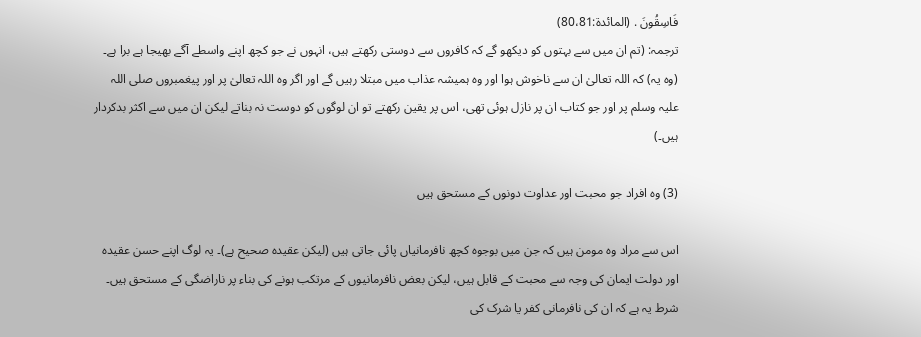فَاسِقُونَ . (المائدة:80،81)
ترجمہ: (تم ان میں سے بہتوں کو دیکھو گے کہ کافروں سے دوستی رکھتے ہیں، انہوں نے جو کچھ اپنے واسطے آگے بھیجا ہے برا ہے۔ (وہ یہ) کہ اللہ تعالیٰ ان سے ناخوش ہوا اور وہ ہمیشہ عذاب میں مبتلا رہیں گے اور اگر وہ اللہ تعالیٰ پر اور پیغمبروں صلی اللہ علیہ وسلم پر اور جو کتاب ان پر نازل ہوئی تھی، اس پر یقین رکھتے تو ان لوگوں کو دوست نہ بناتے لیکن ان میں سے اکثر بدکردار ہیں۔)

(3) وہ افراد جو محبت اور عداوت دونوں کے مستحق ہیں

اس سے مراد وہ مومن ہیں کہ جن میں بوجوہ کچھ نافرمانیاں پائی جاتی ہیں (لیکن عقیدہ صحیح ہے)۔ یہ لوگ اپنے حسن عقیدہ اور دولت ایمان کی وجہ سے محبت کے قابل ہیں، لیکن بعض نافرمانیوں کے مرتکب ہونے کی بناء پر ناراضگی کے مستحق ہیں۔
شرط یہ ہے کہ ان کی نافرمانی کفر یا شرک کی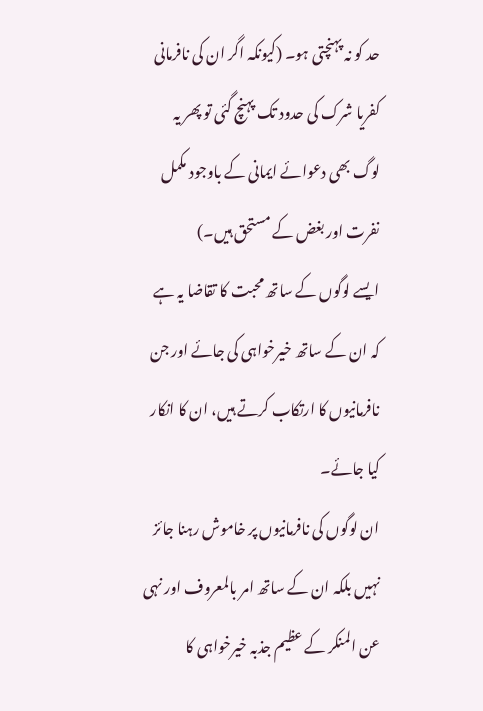حد کو نہ پہنچتی ہو۔ (کیونکہ اگر ان کی نافرمانی کفریا شرک کی حدود تک پہنچ گئی تو پھر یہ لوگ بھی دعوائے ایمانی کے باوجود مکمل نفرت اور بغض کے مستحق ہیں۔)
ایسے لوگوں کے ساتھ محبت کا تقاضا یہ ہے کہ ان کے ساتھ خیرخواہی کی جائے اور جن نافرمانیوں کا ارتکاب کرتے ہیں، ان کا انکار کیا جائے۔
ان لوگوں کی نافرمانیوں پر خاموش رہنا جائز نہیں بلکہ ان کے ساتھ امر بالمعروف اور نہی عن المنکر کے عظیم جذبہ خیرخواہی کا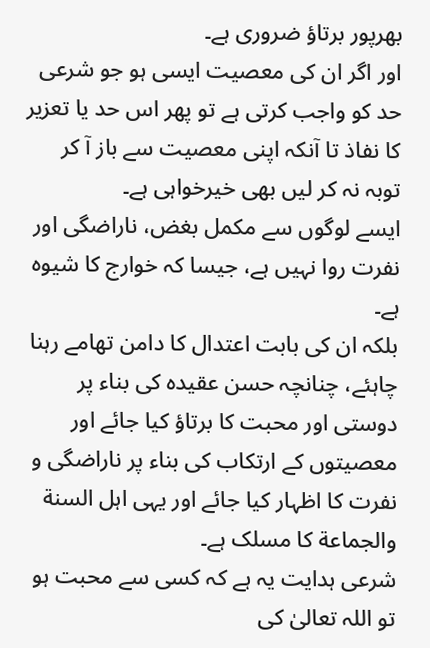بھرپور برتاؤ ضروری ہے۔
اور اگر ان کی معصیت ایسی ہو جو شرعی حد کو واجب کرتی ہے تو پھر اس حد یا تعزیر کا نفاذ تا آنکہ اپنی معصیت سے باز آ کر توبہ نہ کر لیں بھی خیرخواہی ہے۔
ایسے لوگوں سے مکمل بغض، ناراضگی اور نفرت روا نہیں ہے، جیسا کہ خوارج کا شیوہ ہے۔
بلکہ ان کی بابت اعتدال کا دامن تھامے رہنا چاہئے، چنانچہ حسن عقیدہ کی بناء پر دوستی اور محبت کا برتاؤ کیا جائے اور معصیتوں کے ارتکاب کی بناء پر ناراضگی و نفرت کا اظہار کیا جائے اور یہی اہل السنة والجماعة کا مسلک ہے۔
شرعی ہدایت یہ ہے کہ کسی سے محبت ہو تو اللہ تعالیٰ کی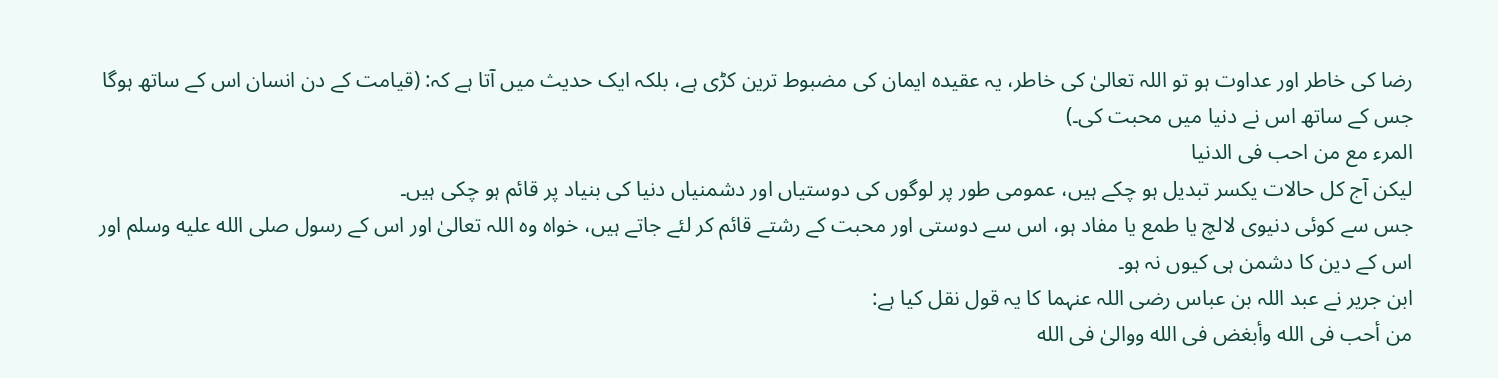رضا کی خاطر اور عداوت ہو تو اللہ تعالیٰ کی خاطر، یہ عقیدہ ایمان کی مضبوط ترین کڑی ہے، بلکہ ایک حدیث میں آتا ہے کہ: (قیامت کے دن انسان اس کے ساتھ ہوگا جس کے ساتھ اس نے دنیا میں محبت کی۔)
المرء مع من احب فى الدنيا
لیکن آج کل حالات یکسر تبدیل ہو چکے ہیں، عمومی طور پر لوگوں کی دوستیاں اور دشمنیاں دنیا کی بنیاد پر قائم ہو چکی ہیں۔
جس سے کوئی دنیوی لالچ یا طمع یا مفاد ہو، اس سے دوستی اور محبت کے رشتے قائم کر لئے جاتے ہیں، خواہ وہ اللہ تعالیٰ اور اس کے رسول صلى الله عليه وسلم اور اس کے دین کا دشمن ہی کیوں نہ ہو۔
ابن جریر نے عبد اللہ بن عباس رضی اللہ عنہما کا یہ قول نقل کیا ہے:
من أحب فى الله وأبغض فى الله ووالىٰ فى الله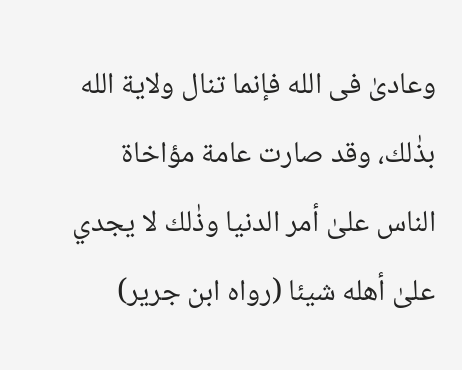وعادىٰ فى الله فإنما تنال ولاية الله بذٰلك، وقد صارت عامة مؤاخاة الناس علىٰ أمر الدنيا وذٰلك لا يجدي علىٰ أهله شيئا (رواہ ابن جریر)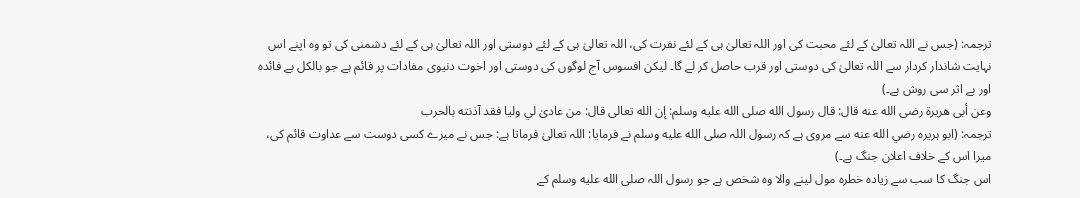ترجمہ: (جس نے اللہ تعالیٰ کے لئے محبت کی اور اللہ تعالیٰ ہی کے لئے نفرت کی، اللہ تعالیٰ ہی کے لئے دوستی اور اللہ تعالیٰ ہی کے لئے دشمنی کی تو وہ اپنے اس نہایت شاندار کردار سے اللہ تعالیٰ کی دوستی اور قرب حاصل کر لے گا۔ لیکن افسوس آج لوگوں کی دوستی اور اخوت دنیوی مفادات پر قائم ہے جو بالکل بے فائدہ اور بے اثر سی روش ہے۔)
وعن أبى هريرة رضى الله عنه قال: قال رسول الله صلى الله عليه وسلم: إن الله تعالى قال: من عادىٰ لي وليا فقد آذنته بالحرب
ترجمہ: (ابو ہریرہ رضي الله عنه سے مروی ہے کہ رسول اللہ صلى الله عليه وسلم نے فرمایا: اللہ تعالیٰ فرماتا ہے: جس نے میرے کسی دوست سے عداوت قائم کی، میرا اس کے خلاف اعلان جنگ ہے۔)
اس جنگ کا سب سے زیادہ خطرہ مول لینے والا وہ شخص ہے جو رسول اللہ صلى الله عليه وسلم کے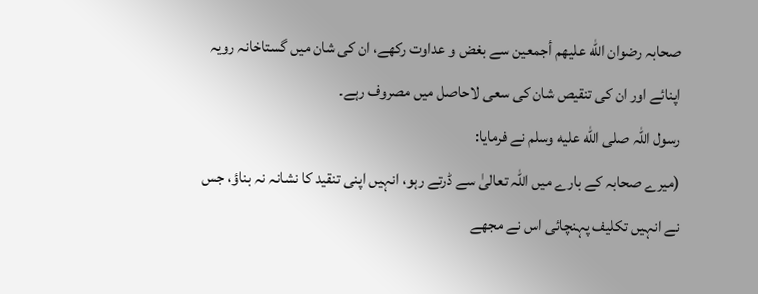صحابہ رضوان الله عليهم أجمعين سے بغض و عداوت رکھے، ان کی شان میں گستاخانہ رویہ اپنائے اور ان کی تنقیص شان کی سعی لاحاصل میں مصروف رہے۔
رسول اللہ صلى الله عليه وسلم نے فرمایا:
(میرے صحابہ کے بارے میں اللہ تعالیٰ سے ڈرتے رہو، انہیں اپنی تنقید کا نشانہ نہ بناؤ، جس نے انہیں تکلیف پہنچائی اس نے مجھے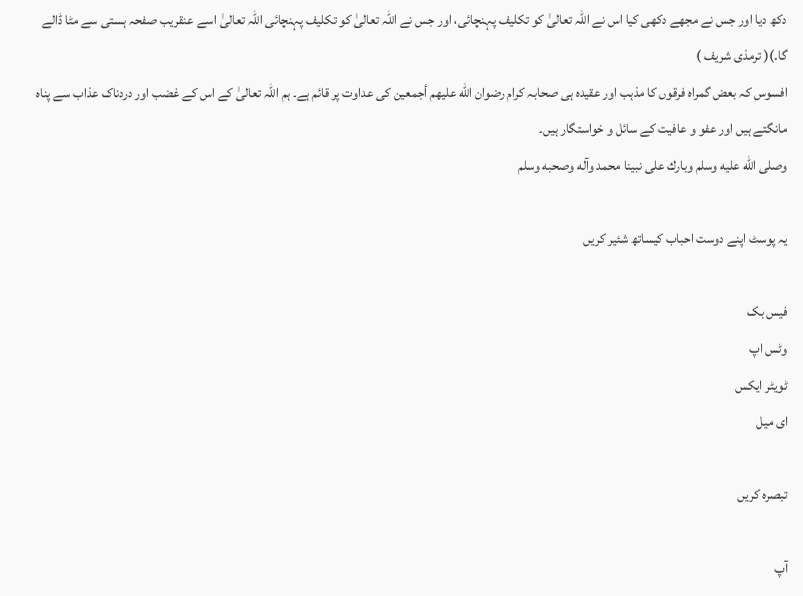دکھ دیا اور جس نے مجھے دکھی کیا اس نے اللہ تعالیٰ کو تکلیف پہنچائی، اور جس نے اللہ تعالیٰ کو تکلیف پہنچائی اللہ تعالیٰ اسے عنقریب صفحہ ہستی سے مٹا ڈالے گا۔)( ترمذی شریف )
افسوس کہ بعض گمراہ فرقوں کا مذہب اور عقیدہ ہی صحابہ کرام رضوان الله عليهم أجمعين کی عداوت پر قائم ہے۔ ہم اللہ تعالیٰ کے اس کے غضب اور دردناک عذاب سے پناہ مانگتے ہیں اور عفو و عافیت کے سائل و خواستگار ہیں۔
وصلى الله عليه وسلم وبارك على نبينا محمد وآله وصحبه وسلم

یہ پوسٹ اپنے دوست احباب کیساتھ شئیر کریں

فیس بک
وٹس اپ
ٹویٹر ایکس
ای میل

تبصرہ کریں

آپ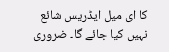کا ای میل ایڈریس شائع نہیں کیا جائے گا۔ ضروری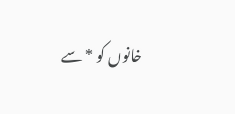خانوں کو * سے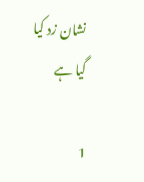نشان زد کیا گیا ہے

1